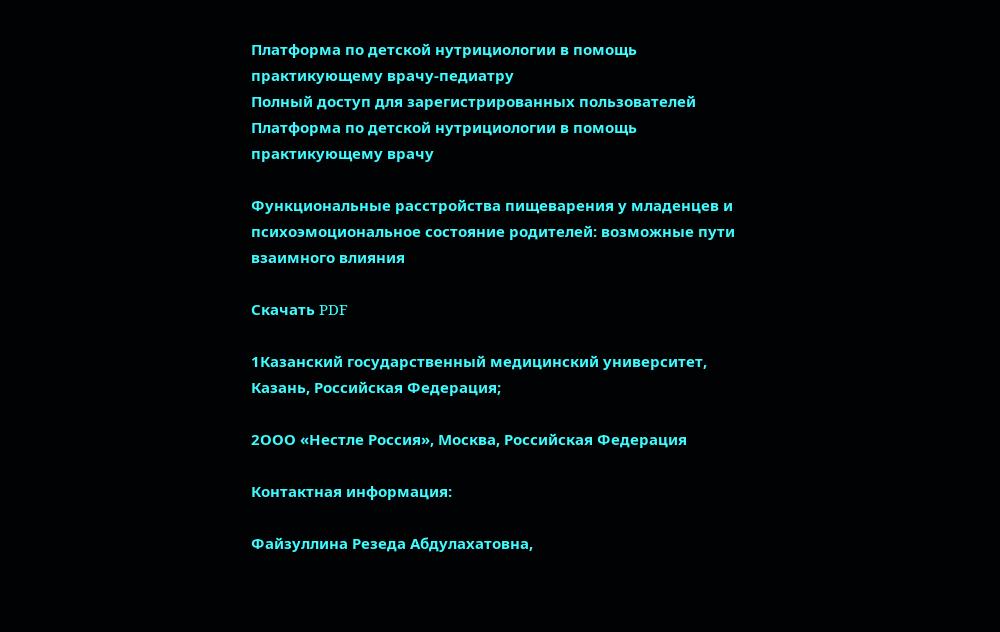Платформа по детской нутрициологии в помощь практикующему врачу-педиатру
Полный доступ для зарегистрированных пользователей
Платформа по детской нутрициологии в помощь практикующему врачу

Функциональные расстройства пищеварения у младенцев и психоэмоциональное состояние родителей: возможные пути взаимного влияния

Скачать PDF

1Казанский государственный медицинский университет, Казань, Российская Федерация;

2ООО «Нестле Россия», Москва, Российская Федерация

Контактная информация:

Файзуллина Резеда Абдулахатовна,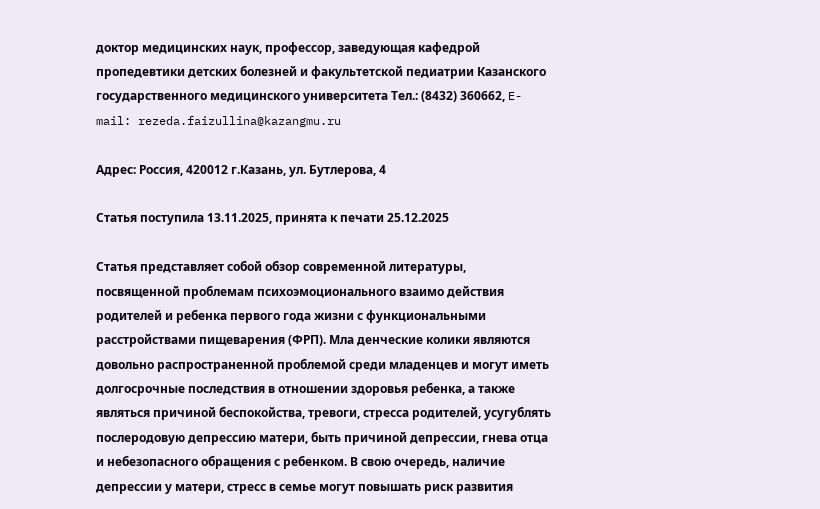доктор медицинских наук, профессор, заведующая кафедрой пропедевтики детских болезней и факультетской педиатрии Казанского государственного медицинского университета Тел.: (8432) 360662, E-mail: rezeda.faizullina@kazangmu.ru

Адрес: Россия, 420012 г.Казань, ул. Бутлерова, 4

Статья поступила 13.11.2025, принята к печати 25.12.2025

Статья представляет собой обзор современной литературы, посвященной проблемам психоэмоционального взаимо действия родителей и ребенка первого года жизни с функциональными расстройствами пищеварения (ФРП). Мла денческие колики являются довольно распространенной проблемой среди младенцев и могут иметь долгосрочные последствия в отношении здоровья ребенка, а также являться причиной беспокойства, тревоги, стресса родителей, усугублять послеродовую депрессию матери, быть причиной депрессии, гнева отца и небезопасного обращения с ребенком. В свою очередь, наличие депрессии у матери, стресс в семье могут повышать риск развития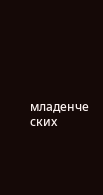младенче ских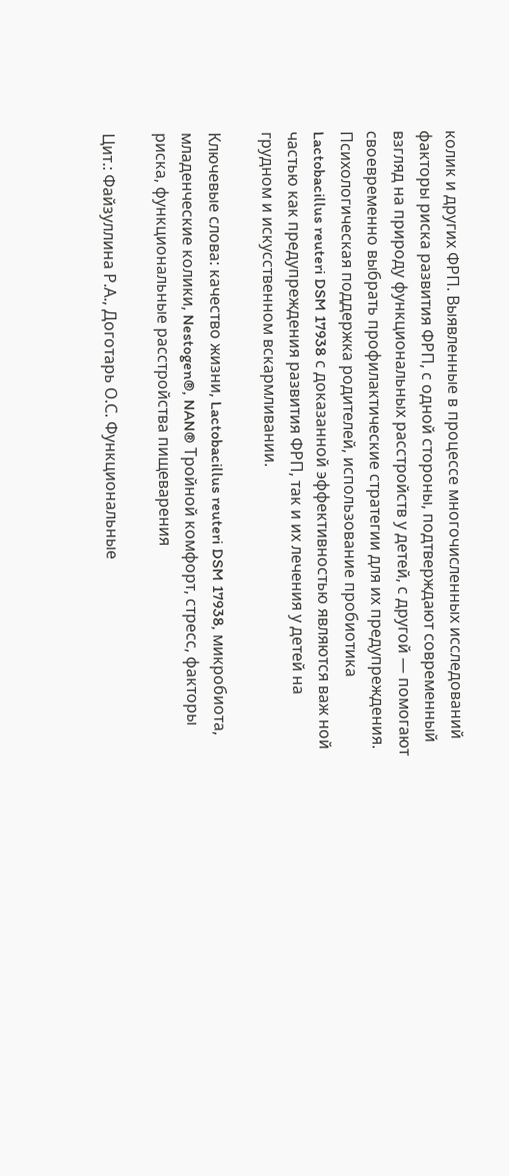колик и других ФРП. Выявленные в процессе многочисленных исследований факторы риска развития ФРП, с одной стороны, подтверждают современный взгляд на природу функциональных расстройств у детей, с другой — помогают своевременно выбрать профилактические стратегии для их предупреждения. Психологическая поддержка родителей, использование пробиотика Lactobacillus reuteri DSM 17938 с доказанной эффективностью являются важ ной частью как предупреждения развития ФРП, так и их лечения у детей на грудном и искусственном вскармливании.

Ключевые слова: качество жизни, Lactobacillus reuteri DSM 17938, микробиота, младенческие колики, Nestogen®, NAN® Тройной комфорт, стресс, факторы риска, функциональные расстройства пищеварения

Цит.: Файзуллина Р.А., Доготарь О.С. Функциональные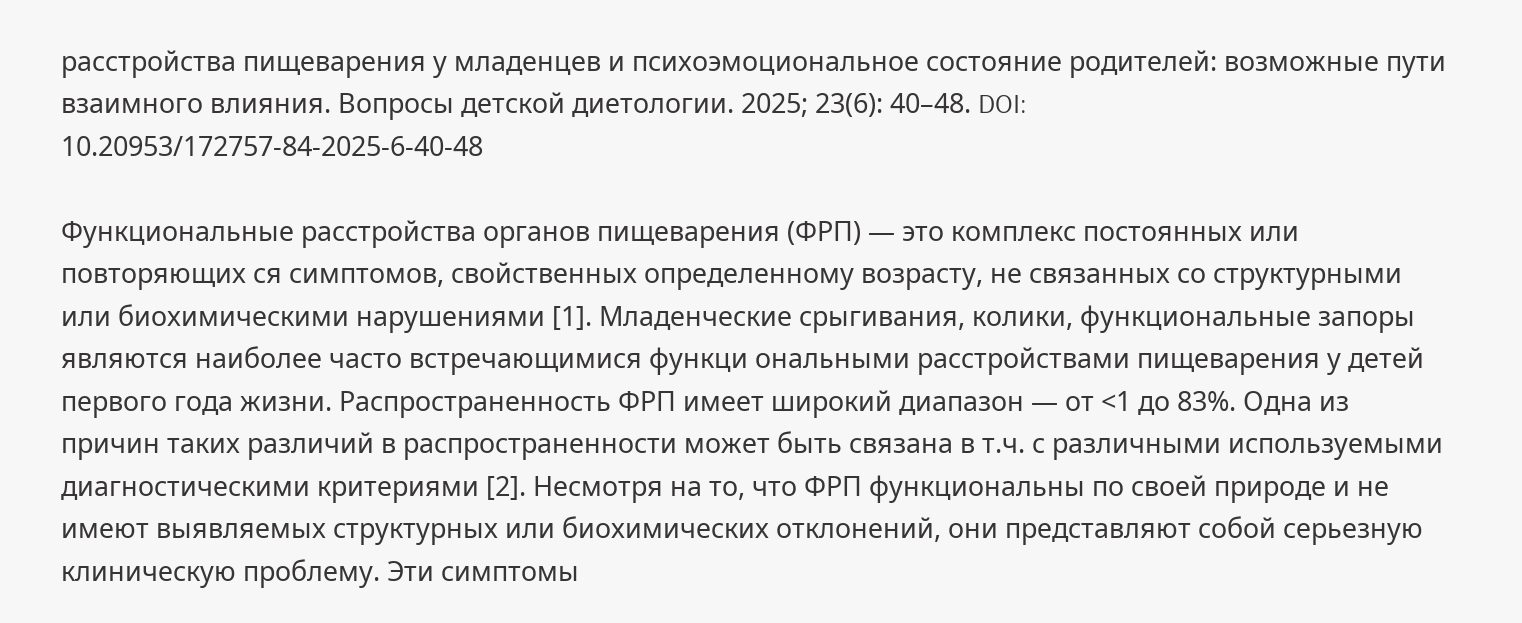расстройства пищеварения у младенцев и психоэмоциональное состояние родителей: возможные пути взаимного влияния. Вопросы детской диетологии. 2025; 23(6): 40–48. DOI: 10.20953/172757-84-2025-6-40-48

Функциональные расстройства органов пищеварения (ФРП) — это комплекс постоянных или повторяющих ся симптомов, свойственных определенному возрасту, не связанных со структурными или биохимическими нарушениями [1]. Младенческие срыгивания, колики, функциональные запоры являются наиболее часто встречающимися функци ональными расстройствами пищеварения у детей первого года жизни. Распространенность ФРП имеет широкий диапазон — от <1 до 83%. Одна из причин таких различий в распространенности может быть связана в т.ч. с различными используемыми диагностическими критериями [2]. Несмотря на то, что ФРП функциональны по своей природе и не имеют выявляемых структурных или биохимических отклонений, они представляют собой серьезную клиническую проблему. Эти симптомы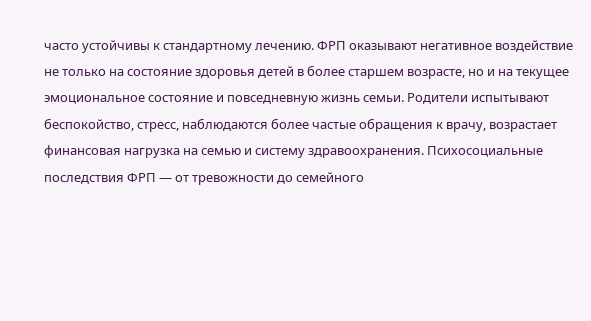часто устойчивы к стандартному лечению. ФРП оказывают негативное воздействие не только на состояние здоровья детей в более старшем возрасте, но и на текущее эмоциональное состояние и повседневную жизнь семьи. Родители испытывают беспокойство, стресс, наблюдаются более частые обращения к врачу, возрастает финансовая нагрузка на семью и систему здравоохранения. Психосоциальные последствия ФРП — от тревожности до семейного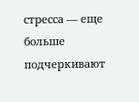стресса — еще больше подчеркивают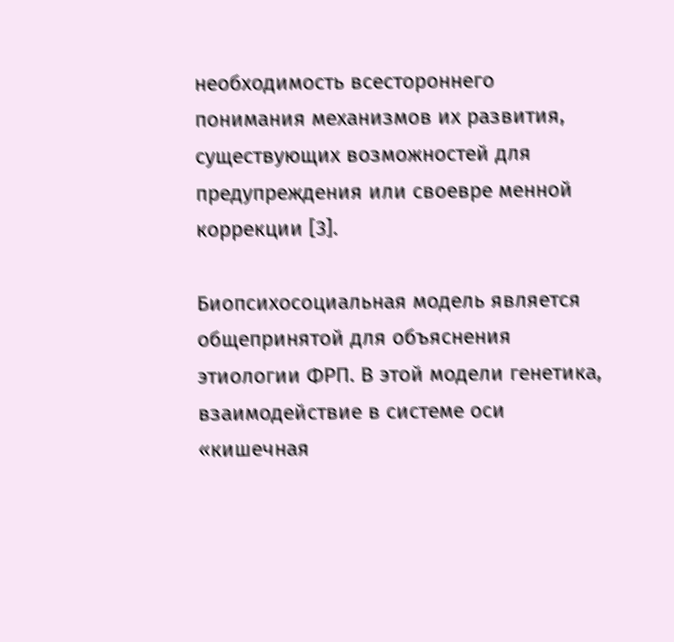необходимость всестороннего понимания механизмов их развития, существующих возможностей для предупреждения или своевре менной коррекции [3].

Биопсихосоциальная модель является общепринятой для объяснения этиологии ФРП. В этой модели генетика, взаимодействие в системе оси «кишечная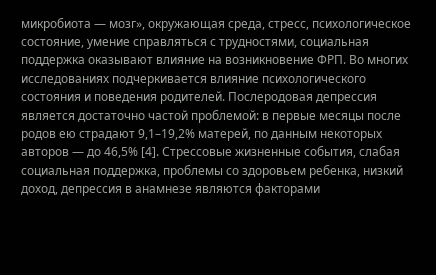микробиота — мозг», окружающая среда, стресс, психологическое состояние, умение справляться с трудностями, социальная поддержка оказывают влияние на возникновение ФРП. Во многих исследованиях подчеркивается влияние психологического состояния и поведения родителей. Послеродовая депрессия является достаточно частой проблемой: в первые месяцы после родов ею страдают 9,1–19,2% матерей, по данным некоторых авторов — до 46,5% [4]. Стрессовые жизненные события, слабая социальная поддержка, проблемы со здоровьем ребенка, низкий доход, депрессия в анамнезе являются факторами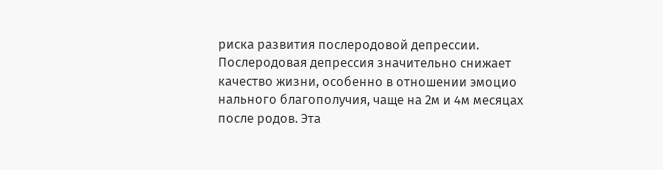риска развития послеродовой депрессии. Послеродовая депрессия значительно снижает качество жизни, особенно в отношении эмоцио нального благополучия, чаще на 2м и 4м месяцах после родов. Эта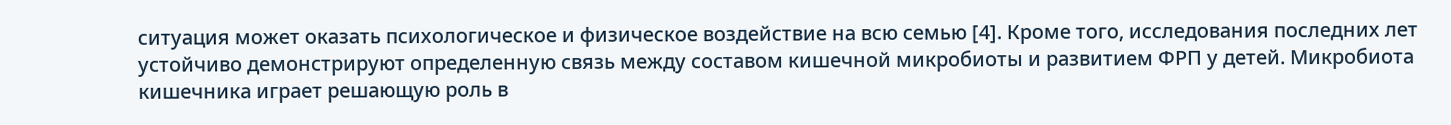ситуация может оказать психологическое и физическое воздействие на всю семью [4]. Кроме того, исследования последних лет устойчиво демонстрируют определенную связь между составом кишечной микробиоты и развитием ФРП у детей. Микробиота кишечника играет решающую роль в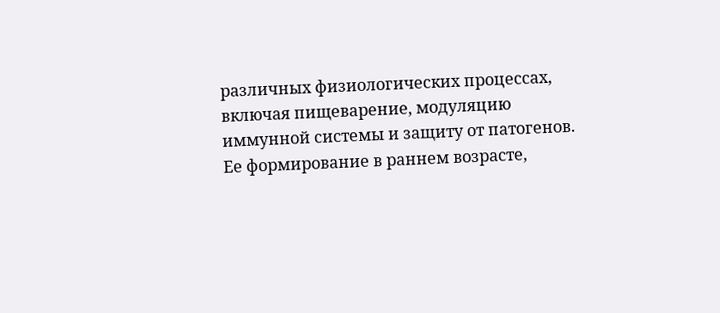различных физиологических процессах, включая пищеварение, модуляцию иммунной системы и защиту от патогенов. Ее формирование в раннем возрасте,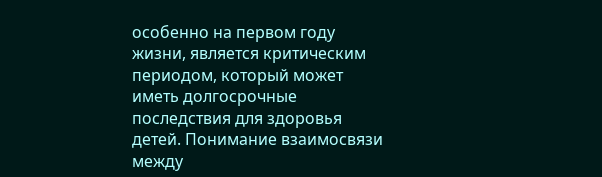особенно на первом году жизни, является критическим периодом, который может иметь долгосрочные последствия для здоровья детей. Понимание взаимосвязи между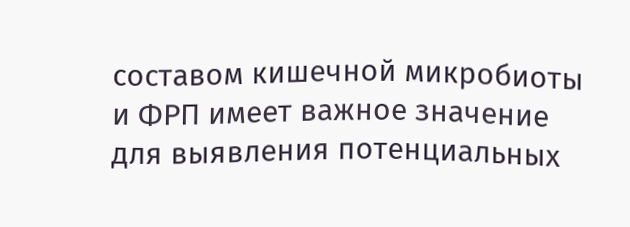составом кишечной микробиоты и ФРП имеет важное значение для выявления потенциальных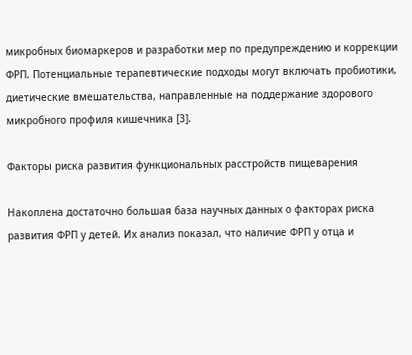микробных биомаркеров и разработки мер по предупреждению и коррекции ФРП. Потенциальные терапевтические подходы могут включать пробиотики, диетические вмешательства, направленные на поддержание здорового микробного профиля кишечника [3].

Факторы риска развития функциональных расстройств пищеварения

Накоплена достаточно большая база научных данных о факторах риска развития ФРП у детей. Их анализ показал, что наличие ФРП у отца и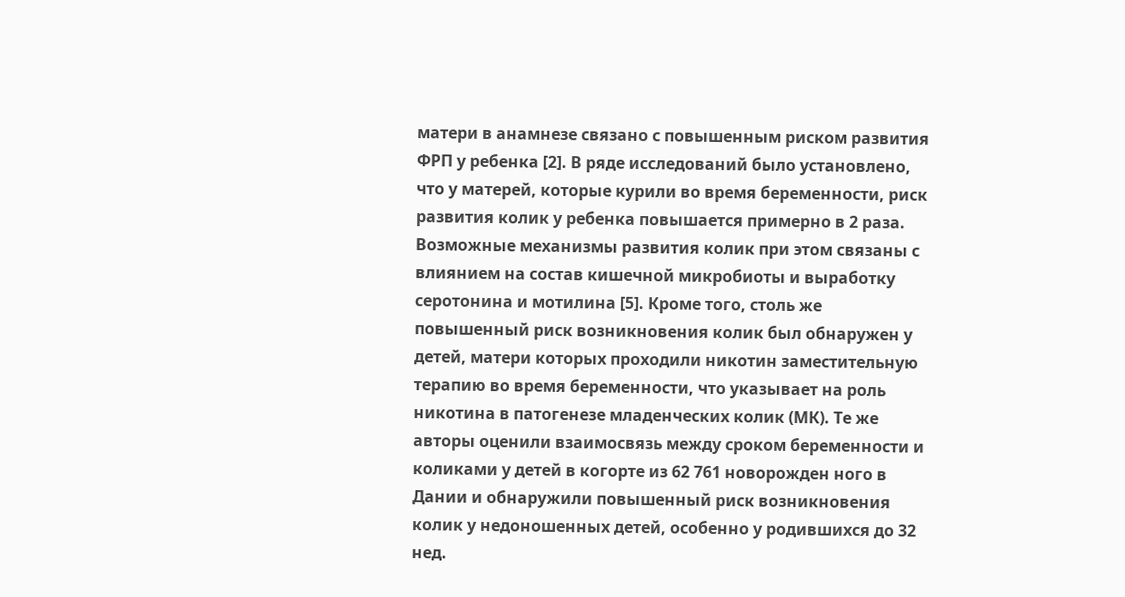матери в анамнезе связано с повышенным риском развития ФРП у ребенка [2]. В ряде исследований было установлено, что у матерей, которые курили во время беременности, риск развития колик у ребенка повышается примерно в 2 раза. Возможные механизмы развития колик при этом связаны с влиянием на состав кишечной микробиоты и выработку серотонина и мотилина [5]. Кроме того, столь же повышенный риск возникновения колик был обнаружен у детей, матери которых проходили никотин заместительную терапию во время беременности, что указывает на роль никотина в патогенезе младенческих колик (МК). Те же авторы оценили взаимосвязь между сроком беременности и коликами у детей в когорте из 62 761 новорожден ного в Дании и обнаружили повышенный риск возникновения колик у недоношенных детей, особенно у родившихся до 32 нед.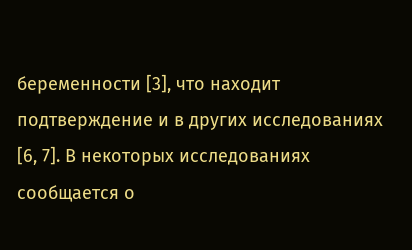беременности [3], что находит подтверждение и в других исследованиях [6, 7]. В некоторых исследованиях сообщается о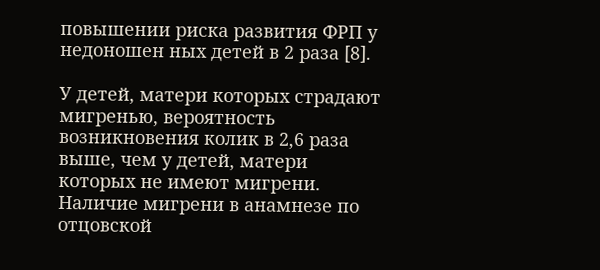повышении риска развития ФРП у недоношен ных детей в 2 раза [8].

У детей, матери которых страдают мигренью, вероятность возникновения колик в 2,6 раза выше, чем у детей, матери которых не имеют мигрени. Наличие мигрени в анамнезе по отцовской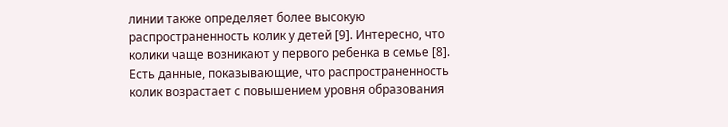линии также определяет более высокую распространенность колик у детей [9]. Интересно, что колики чаще возникают у первого ребенка в семье [8]. Есть данные, показывающие, что распространенность колик возрастает с повышением уровня образования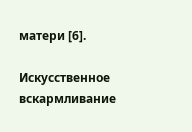матери [6].

Искусственное вскармливание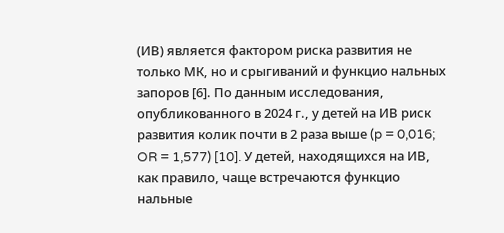(ИВ) является фактором риска развития не только МК, но и срыгиваний и функцио нальных запоров [6]. По данным исследования, опубликованного в 2024 г., у детей на ИВ риск развития колик почти в 2 раза выше (p = 0,016; OR = 1,577) [10]. У детей, находящихся на ИВ, как правило, чаще встречаются функцио нальные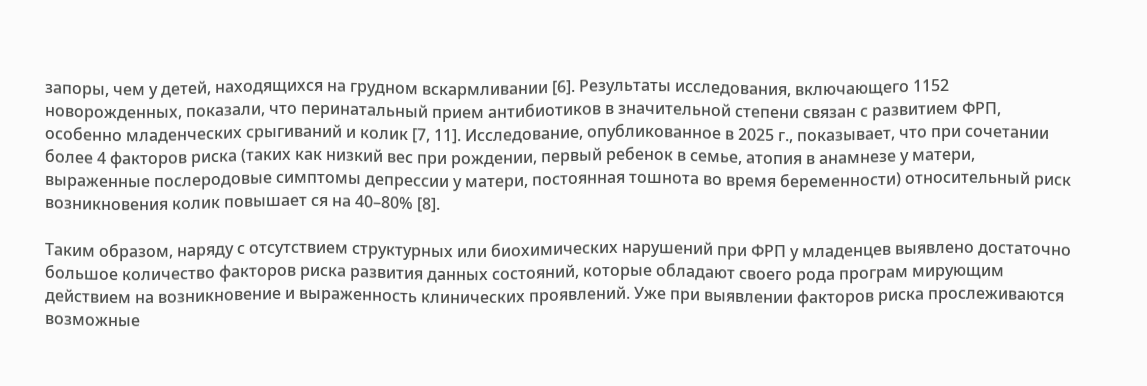запоры, чем у детей, находящихся на грудном вскармливании [6]. Результаты исследования, включающего 1152 новорожденных, показали, что перинатальный прием антибиотиков в значительной степени связан с развитием ФРП, особенно младенческих срыгиваний и колик [7, 11]. Исследование, опубликованное в 2025 г., показывает, что при сочетании более 4 факторов риска (таких как низкий вес при рождении, первый ребенок в семье, атопия в анамнезе у матери, выраженные послеродовые симптомы депрессии у матери, постоянная тошнота во время беременности) относительный риск возникновения колик повышает ся на 40–80% [8].

Таким образом, наряду с отсутствием структурных или биохимических нарушений при ФРП у младенцев выявлено достаточно большое количество факторов риска развития данных состояний, которые обладают своего рода програм мирующим действием на возникновение и выраженность клинических проявлений. Уже при выявлении факторов риска прослеживаются возможные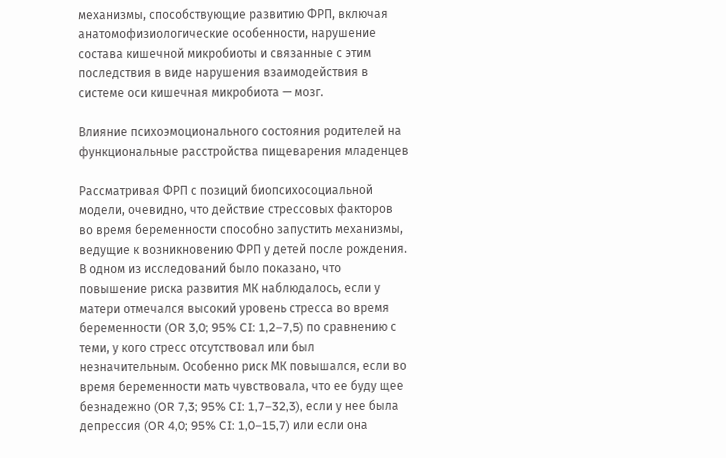механизмы, способствующие развитию ФРП, включая анатомофизиологические особенности, нарушение состава кишечной микробиоты и связанные с этим последствия в виде нарушения взаимодействия в системе оси кишечная микробиота — мозг.

Влияние психоэмоционального состояния родителей на функциональные расстройства пищеварения младенцев

Рассматривая ФРП с позиций биопсихосоциальной модели, очевидно, что действие стрессовых факторов во время беременности способно запустить механизмы, ведущие к возникновению ФРП у детей после рождения. В одном из исследований было показано, что повышение риска развития МК наблюдалось, если у матери отмечался высокий уровень стресса во время беременности (OR 3,0; 95% CI: 1,2–7,5) по сравнению с теми, у кого стресс отсутствовал или был незначительным. Особенно риск МК повышался, если во время беременности мать чувствовала, что ее буду щее безнадежно (OR 7,3; 95% CI: 1,7–32,3), если у нее была депрессия (OR 4,0; 95% CI: 1,0–15,7) или если она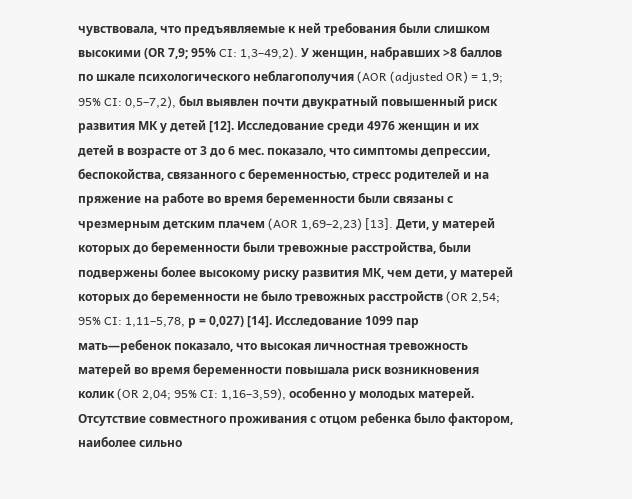чувствовала, что предъявляемые к ней требования были слишком высокими (ОR 7,9; 95% CI: 1,3–49,2). У женщин, набравших >8 баллов по шкале психологического неблагополучия (AOR (adjusted OR) = 1,9; 95% CI: 0,5–7,2), был выявлен почти двукратный повышенный риск развития МК у детей [12]. Исследование среди 4976 женщин и их детей в возрасте от 3 до 6 мес. показало, что симптомы депрессии, беспокойства, связанного с беременностью, стресс родителей и на пряжение на работе во время беременности были связаны с чрезмерным детским плачем (AOR 1,69–2,23) [13]. Дети, у матерей которых до беременности были тревожные расстройства, были подвержены более высокому риску развития МК, чем дети, у матерей которых до беременности не было тревожных расстройств (OR 2,54; 95% CI: 1,11–5,78, р = 0,027) [14]. Исследование 1099 пар мать—ребенок показало, что высокая личностная тревожность матерей во время беременности повышала риск возникновения колик (OR 2,04; 95% CI: 1,16–3,59), особенно у молодых матерей. Отсутствие совместного проживания с отцом ребенка было фактором, наиболее сильно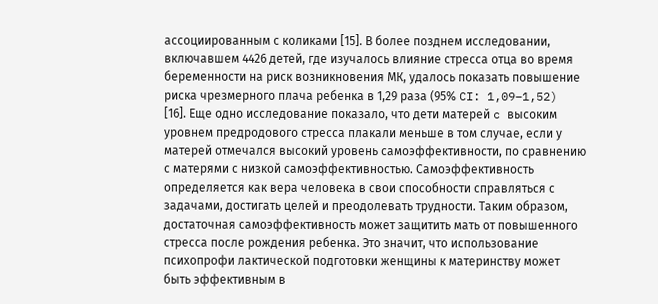ассоциированным с коликами [15]. В более позднем исследовании, включавшем 4426 детей, где изучалось влияние стресса отца во время беременности на риск возникновения МК, удалось показать повышение риска чрезмерного плача ребенка в 1,29 раза (95% CI: 1,09–1,52) [16]. Еще одно исследование показало, что дети матерей c высоким уровнем предродового стресса плакали меньше в том случае, если у матерей отмечался высокий уровень самоэффективности, по сравнению с матерями с низкой самоэффективностью. Самоэффективность определяется как вера человека в свои способности справляться с задачами, достигать целей и преодолевать трудности. Таким образом, достаточная самоэффективность может защитить мать от повышенного стресса после рождения ребенка. Это значит, что использование психопрофи лактической подготовки женщины к материнству может быть эффективным в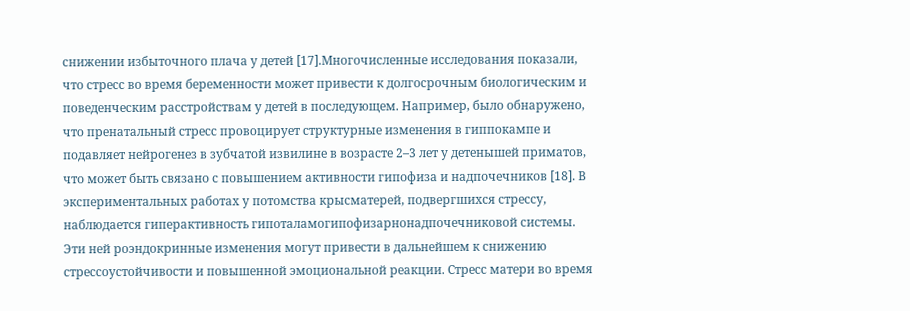снижении избыточного плача у детей [17].Многочисленные исследования показали, что стресс во время беременности может привести к долгосрочным биологическим и поведенческим расстройствам у детей в последующем. Например, было обнаружено, что пренатальный стресс провоцирует структурные изменения в гиппокампе и подавляет нейрогенез в зубчатой извилине в возрасте 2–3 лет у детенышей приматов, что может быть связано с повышением активности гипофиза и надпочечников [18]. В экспериментальных работах у потомства крысматерей, подвергшихся стрессу, наблюдается гиперактивность гипоталамогипофизарнонадпочечниковой системы. Эти ней роэндокринные изменения могут привести в дальнейшем к снижению стрессоустойчивости и повышенной эмоциональной реакции. Стресс матери во время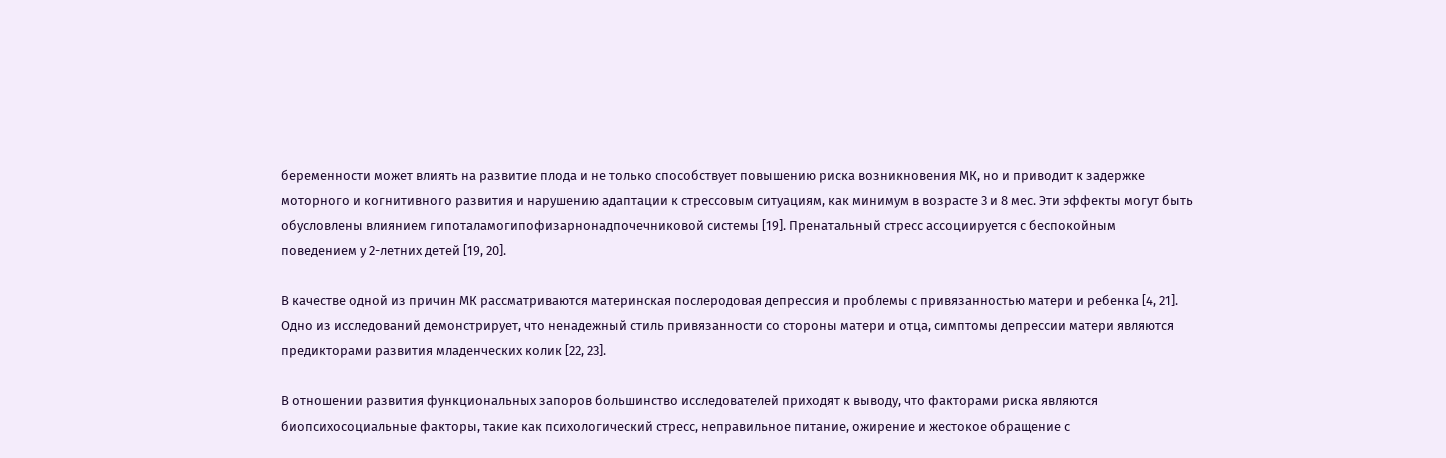беременности может влиять на развитие плода и не только способствует повышению риска возникновения МК, но и приводит к задержке моторного и когнитивного развития и нарушению адаптации к стрессовым ситуациям, как минимум в возрасте 3 и 8 мес. Эти эффекты могут быть обусловлены влиянием гипоталамогипофизарнонадпочечниковой системы [19]. Пренатальный стресс ассоциируется с беспокойным поведением у 2-летних детей [19, 20].

В качестве одной из причин МК рассматриваются материнская послеродовая депрессия и проблемы с привязанностью матери и ребенка [4, 21]. Одно из исследований демонстрирует, что ненадежный стиль привязанности со стороны матери и отца, симптомы депрессии матери являются предикторами развития младенческих колик [22, 23].

В отношении развития функциональных запоров большинство исследователей приходят к выводу, что факторами риска являются биопсихосоциальные факторы, такие как психологический стресс, неправильное питание, ожирение и жестокое обращение с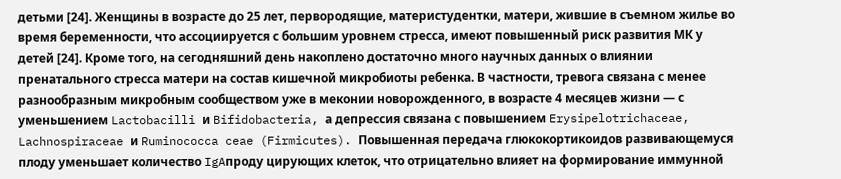детьми [24]. Женщины в возрасте до 25 лет, первородящие, материстудентки, матери, жившие в съемном жилье во время беременности, что ассоциируется с большим уровнем стресса, имеют повышенный риск развития МК у детей [24]. Кроме того, на сегодняшний день накоплено достаточно много научных данных о влиянии пренатального стресса матери на состав кишечной микробиоты ребенка. В частности, тревога связана с менее разнообразным микробным сообществом уже в меконии новорожденного, в возрасте 4 месяцев жизни — с уменьшением Lactobacilli и Bifidobacteria, а депрессия связана с повышением Erysipelotrichaceae, Lachnospiraceae и Ruminococca ceae (Firmicutes). Повышенная передача глюкокортикоидов развивающемуся плоду уменьшает количество IgAпроду цирующих клеток, что отрицательно влияет на формирование иммунной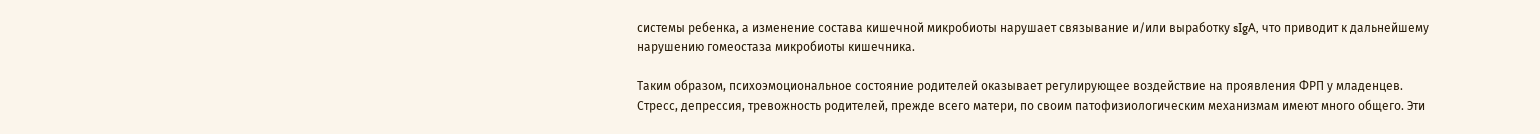системы ребенка, а изменение состава кишечной микробиоты нарушает связывание и/или выработку sIgA, что приводит к дальнейшему нарушению гомеостаза микробиоты кишечника.

Таким образом, психоэмоциональное состояние родителей оказывает регулирующее воздействие на проявления ФРП у младенцев. Стресс, депрессия, тревожность родителей, прежде всего матери, по своим патофизиологическим механизмам имеют много общего. Эти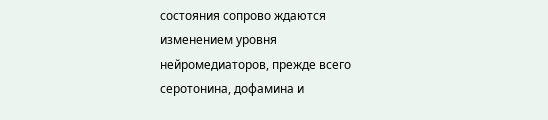состояния сопрово ждаются изменением уровня нейромедиаторов, прежде всего серотонина, дофамина и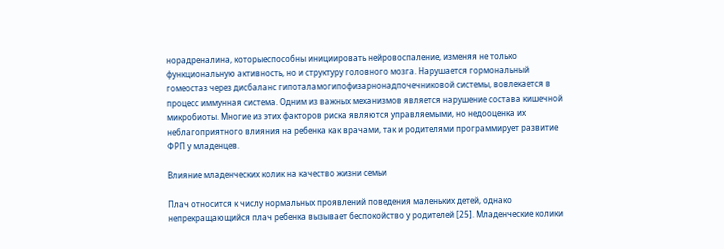норадреналина, которыеспособны инициировать нейровоспаление, изменяя не только функциональную активность, но и структуру головного мозга. Нарушается гормональный гомеостаз через дисбаланс гипоталамогипофизарнонадпочечниковой системы, вовлекается в процесс иммунная система. Одним из важных механизмов является нарушение состава кишечной микробиоты. Многие из этих факторов риска являются управляемыми, но недооценка их неблагоприятного влияния на ребенка как врачами, так и родителями программирует развитие ФРП у младенцев.

Влияние младенческих колик на качество жизни семьи

Плач относится к числу нормальных проявлений поведения маленьких детей, однако непрекращающийся плач ребенка вызывает беспокойство у родителей [25]. Младенческие колики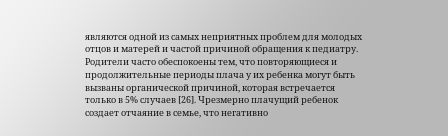являются одной из самых неприятных проблем для молодых отцов и матерей и частой причиной обращения к педиатру. Родители часто обеспокоены тем, что повторяющиеся и продолжительные периоды плача у их ребенка могут быть вызваны органической причиной, которая встречается только в 5% случаев [26]. Чрезмерно плачущий ребенок создает отчаяние в семье, что негативно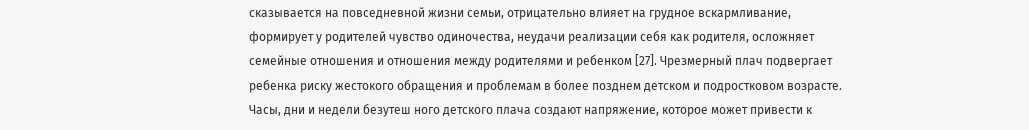сказывается на повседневной жизни семьи, отрицательно влияет на грудное вскармливание, формирует у родителей чувство одиночества, неудачи реализации себя как родителя, осложняет семейные отношения и отношения между родителями и ребенком [27]. Чрезмерный плач подвергает ребенка риску жестокого обращения и проблемам в более позднем детском и подростковом возрасте. Часы, дни и недели безутеш ного детского плача создают напряжение, которое может привести к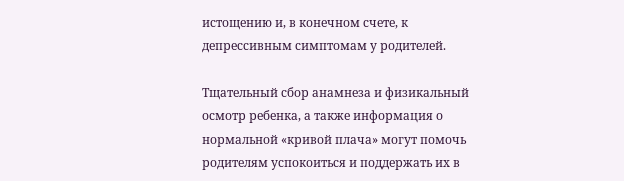истощению и, в конечном счете, к депрессивным симптомам у родителей.

Тщательный сбор анамнеза и физикальный осмотр ребенка, а также информация о нормальной «кривой плача» могут помочь родителям успокоиться и поддержать их в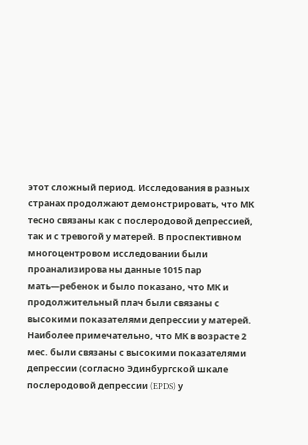этот сложный период. Исследования в разных странах продолжают демонстрировать, что МК тесно связаны как с послеродовой депрессией, так и с тревогой у матерей. В проспективном многоцентровом исследовании были проанализирова ны данные 1015 пар мать—ребенок и было показано, что МК и продолжительный плач были связаны с высокими показателями депрессии у матерей. Наиболее примечательно, что МК в возрасте 2 мес. были связаны с высокими показателями депрессии (согласно Эдинбургской шкале послеродовой депрессии (EPDS) у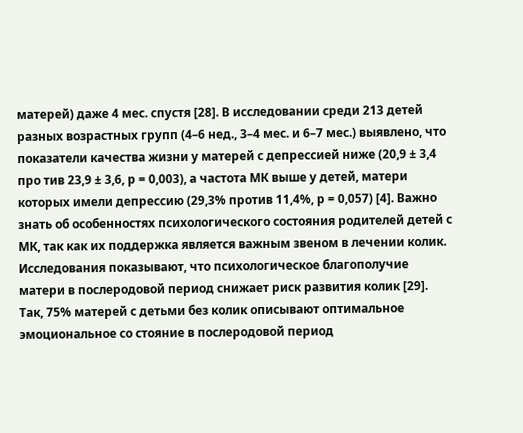матерей) даже 4 мес. спустя [28]. В исследовании среди 213 детей разных возрастных групп (4–6 нед., 3–4 мес. и 6–7 мес.) выявлено, что показатели качества жизни у матерей с депрессией ниже (20,9 ± 3,4 про тив 23,9 ± 3,6, р = 0,003), а частота МК выше у детей, матери которых имели депрессию (29,3% против 11,4%, р = 0,057) [4]. Важно знать об особенностях психологического состояния родителей детей с МК, так как их поддержка является важным звеном в лечении колик. Исследования показывают, что психологическое благополучие матери в послеродовой период снижает риск развития колик [29]. Так, 75% матерей с детьми без колик описывают оптимальное эмоциональное со стояние в послеродовой период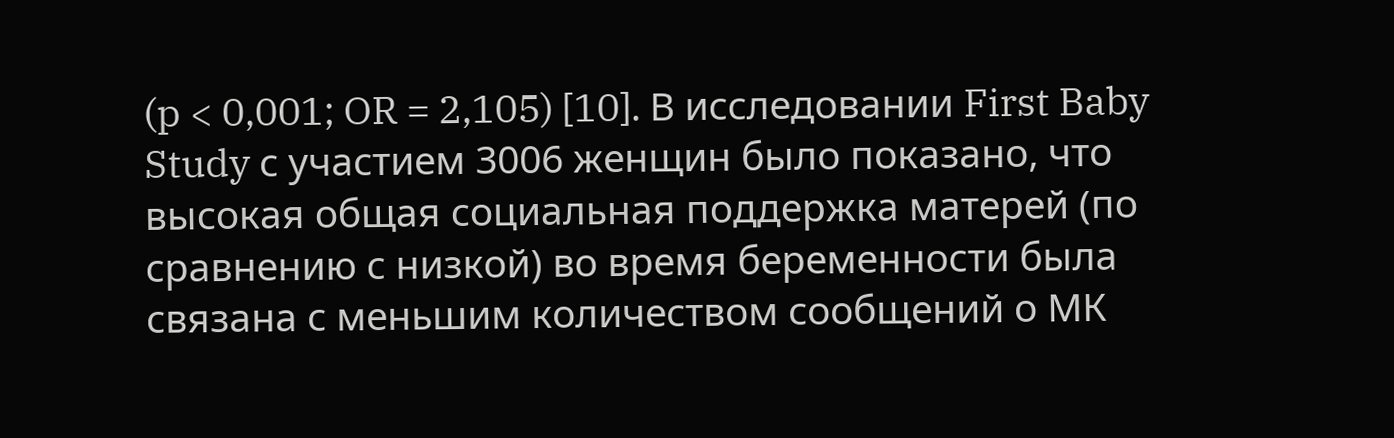(p < 0,001; OR = 2,105) [10]. В исследовании First Baby Study с участием 3006 женщин было показано, что высокая общая социальная поддержка матерей (по сравнению с низкой) во время беременности была связана с меньшим количеством сообщений о МК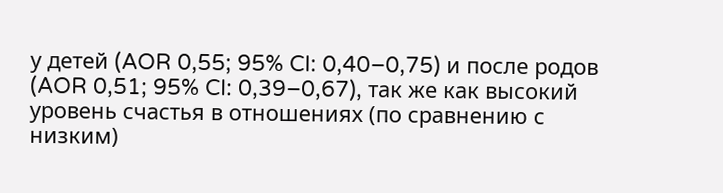у детей (AOR 0,55; 95% CI: 0,40–0,75) и после родов (AOR 0,51; 95% CI: 0,39–0,67), так же как высокий уровень счастья в отношениях (по сравнению с низким)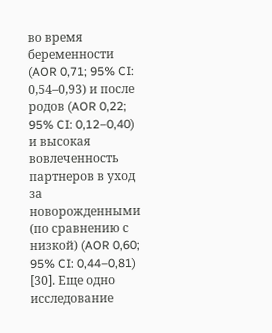во время беременности (AOR 0,71; 95% CI: 0,54–0,93) и после родов (AOR 0,22; 95% CI: 0,12–0,40) и высокая вовлеченность партнеров в уход за новорожденными (по сравнению с низкой) (AOR 0,60; 95% CI: 0,44–0,81) [30]. Еще одно исследование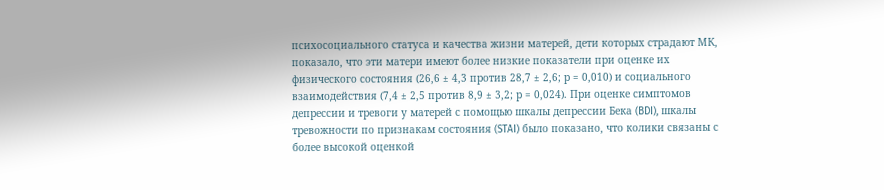психосоциального статуса и качества жизни матерей, дети которых страдают МК, показало, что эти матери имеют более низкие показатели при оценке их физического состояния (26,6 ± 4,3 против 28,7 ± 2,6; р = 0,010) и социального взаимодействия (7,4 ± 2,5 против 8,9 ± 3,2; р = 0,024). При оценке симптомов депрессии и тревоги у матерей с помощью шкалы депрессии Бека (BDI), шкалы тревожности по признакам состояния (STAI) было показано, что колики связаны с более высокой оценкой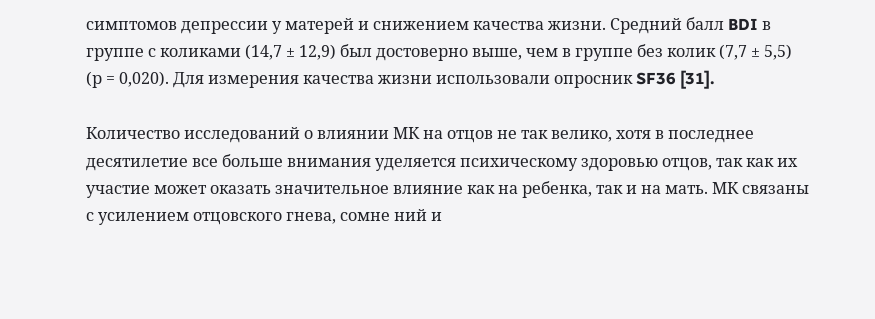симптомов депрессии у матерей и снижением качества жизни. Средний балл BDI в группе с коликами (14,7 ± 12,9) был достоверно выше, чем в группе без колик (7,7 ± 5,5) (р = 0,020). Для измерения качества жизни использовали опросник SF36 [31].

Количество исследований о влиянии МК на отцов не так велико, хотя в последнее десятилетие все больше внимания уделяется психическому здоровью отцов, так как их участие может оказать значительное влияние как на ребенка, так и на мать. МК связаны с усилением отцовского гнева, сомне ний и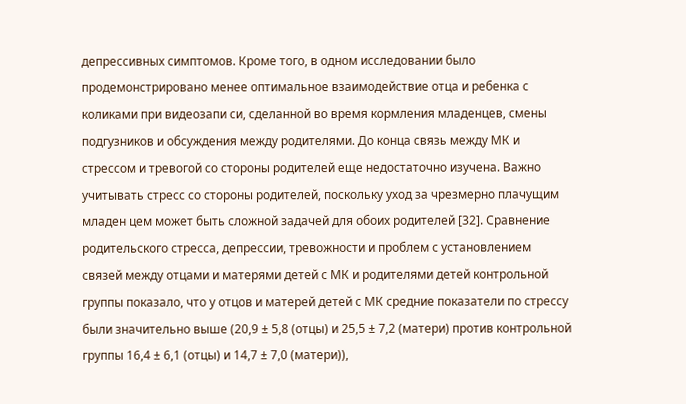депрессивных симптомов. Кроме того, в одном исследовании было продемонстрировано менее оптимальное взаимодействие отца и ребенка с коликами при видеозапи си, сделанной во время кормления младенцев, смены подгузников и обсуждения между родителями. До конца связь между МК и стрессом и тревогой со стороны родителей еще недостаточно изучена. Важно учитывать стресс со стороны родителей, поскольку уход за чрезмерно плачущим младен цем может быть сложной задачей для обоих родителей [32]. Сравнение родительского стресса, депрессии, тревожности и проблем с установлением связей между отцами и матерями детей с МК и родителями детей контрольной группы показало, что у отцов и матерей детей с МК средние показатели по стрессу были значительно выше (20,9 ± 5,8 (отцы) и 25,5 ± 7,2 (матери) против контрольной группы 16,4 ± 6,1 (отцы) и 14,7 ± 7,0 (матери)),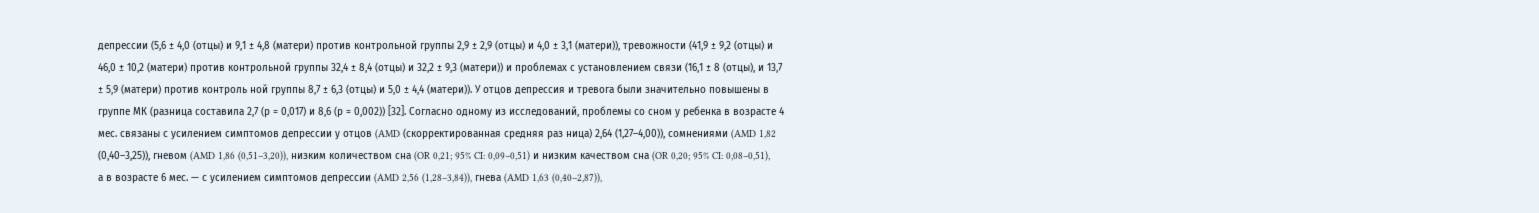депрессии (5,6 ± 4,0 (отцы) и 9,1 ± 4,8 (матери) против контрольной группы 2,9 ± 2,9 (отцы) и 4,0 ± 3,1 (матери)), тревожности (41,9 ± 9,2 (отцы) и 46,0 ± 10,2 (матери) против контрольной группы 32,4 ± 8,4 (отцы) и 32,2 ± 9,3 (матери)) и проблемах с установлением связи (16,1 ± 8 (отцы), и 13,7 ± 5,9 (матери) против контроль ной группы 8,7 ± 6,3 (отцы) и 5,0 ± 4,4 (матери)). У отцов депрессия и тревога были значительно повышены в группе МК (разница составила 2,7 (р = 0,017) и 8,6 (р = 0,002)) [32]. Согласно одному из исследований, проблемы со сном у ребенка в возрасте 4 мес. связаны с усилением симптомов депрессии у отцов (AMD (скорректированная средняя раз ница) 2,64 (1,27–4,00)), сомнениями (AMD 1,82 (0,40–3,25)), гневом (AMD 1,86 (0,51–3,20)), низким количеством сна (OR 0,21; 95% CI: 0,09–0,51) и низким качеством сна (OR 0,20; 95% CI: 0,08–0,51), а в возрасте 6 мес. — с усилением симптомов депрессии (AMD 2,56 (1,28–3,84)), гнева (AMD 1,63 (0,40–2,87)),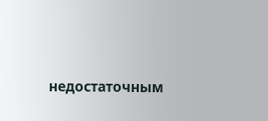недостаточным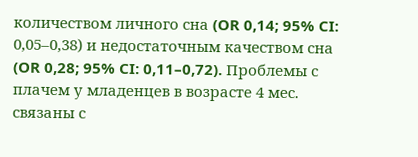количеством личного сна (OR 0,14; 95% CI: 0,05–0,38) и недостаточным качеством сна (OR 0,28; 95% CI: 0,11–0,72). Проблемы с плачем у младенцев в возрасте 4 мес. связаны с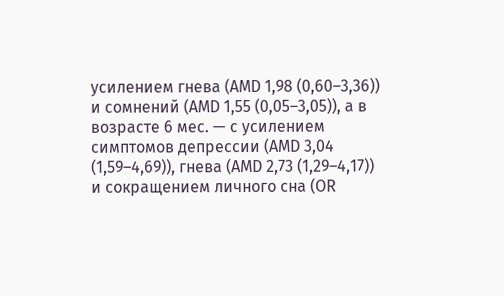усилением гнева (AMD 1,98 (0,60–3,36)) и сомнений (AMD 1,55 (0,05–3,05)), а в возрасте 6 мес. — с усилением симптомов депрессии (AMD 3,04 (1,59–4,69)), гнева (AMD 2,73 (1,29–4,17)) и сокращением личного сна (OR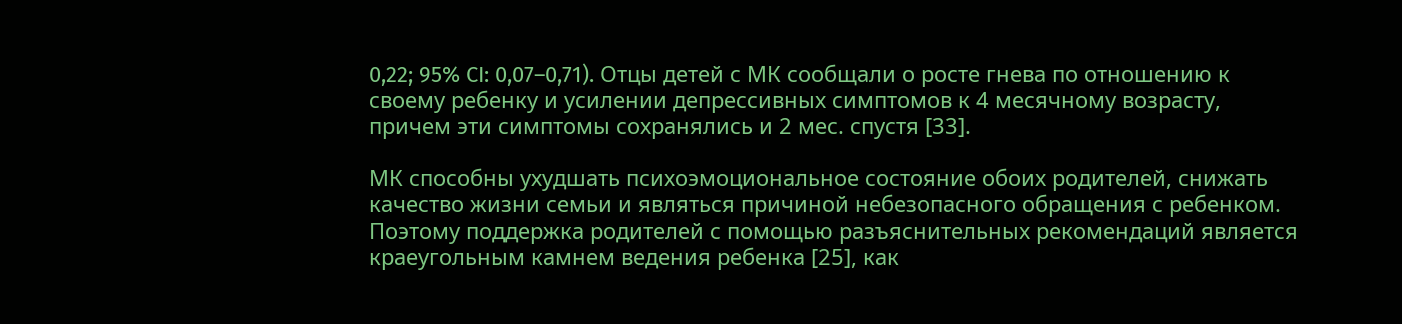0,22; 95% CI: 0,07–0,71). Отцы детей с МК сообщали о росте гнева по отношению к своему ребенку и усилении депрессивных симптомов к 4 месячному возрасту, причем эти симптомы сохранялись и 2 мес. спустя [33].

МК способны ухудшать психоэмоциональное состояние обоих родителей, снижать качество жизни семьи и являться причиной небезопасного обращения с ребенком. Поэтому поддержка родителей с помощью разъяснительных рекомендаций является краеугольным камнем ведения ребенка [25], как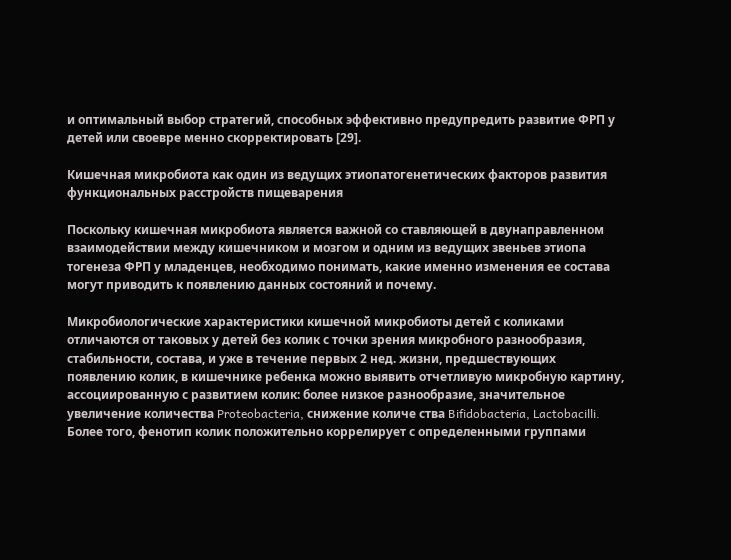и оптимальный выбор стратегий, способных эффективно предупредить развитие ФРП у детей или своевре менно скорректировать [29].

Кишечная микробиота как один из ведущих этиопатогенетических факторов развития функциональных расстройств пищеварения

Поскольку кишечная микробиота является важной со ставляющей в двунаправленном взаимодействии между кишечником и мозгом и одним из ведущих звеньев этиопа тогенеза ФРП у младенцев, необходимо понимать, какие именно изменения ее состава могут приводить к появлению данных состояний и почему.

Микробиологические характеристики кишечной микробиоты детей с коликами отличаются от таковых у детей без колик с точки зрения микробного разнообразия, стабильности, состава, и уже в течение первых 2 нед. жизни, предшествующих появлению колик, в кишечнике ребенка можно выявить отчетливую микробную картину, ассоциированную с развитием колик: более низкое разнообразие, значительное увеличение количества Proteobacteria, снижение количе ства Bifidobacteria, Lactobacilli. Более того, фенотип колик положительно коррелирует с определенными группами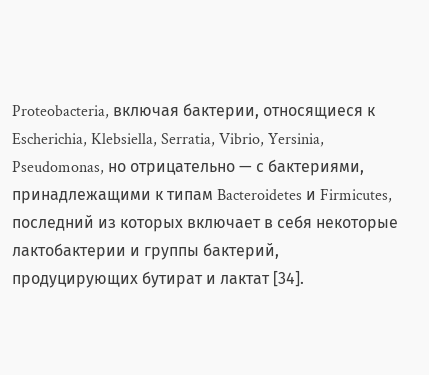Proteobacteria, включая бактерии, относящиеся к Escherichia, Klebsiella, Serratia, Vibrio, Yersinia, Pseudomonas, но отрицательно — с бактериями, принадлежащими к типам Bacteroidetes и Firmicutes, последний из которых включает в себя некоторые лактобактерии и группы бактерий, продуцирующих бутират и лактат [34].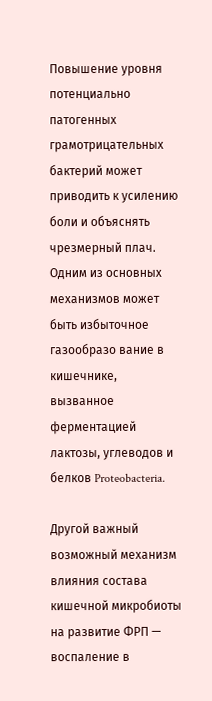Повышение уровня потенциально патогенных грамотрицательных бактерий может приводить к усилению боли и объяснять чрезмерный плач. Одним из основных механизмов может быть избыточное газообразо вание в кишечнике, вызванное ферментацией лактозы, углеводов и белков Proteobacteria.

Другой важный возможный механизм влияния состава кишечной микробиоты на развитие ФРП — воспаление в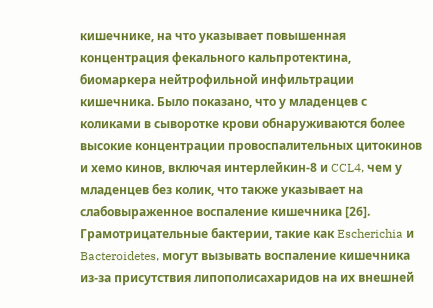кишечнике, на что указывает повышенная концентрация фекального кальпротектина, биомаркера нейтрофильной инфильтрации кишечника. Было показано, что у младенцев с коликами в сыворотке крови обнаруживаются более высокие концентрации провоспалительных цитокинов и хемо кинов, включая интерлейкин-8 и CCL4, чем у младенцев без колик, что также указывает на слабовыраженное воспаление кишечника [26]. Грамотрицательные бактерии, такие как Escherichia и Bacteroidetes, могут вызывать воспаление кишечника из-за присутствия липополисахаридов на их внешней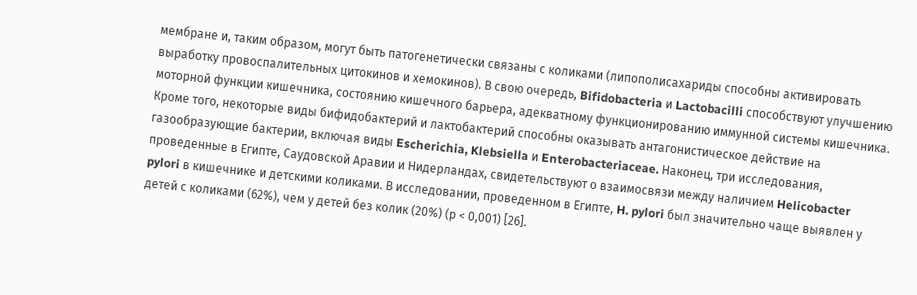мембране и, таким образом, могут быть патогенетически связаны с коликами (липополисахариды способны активировать выработку провоспалительных цитокинов и хемокинов). В свою очередь, Bifidobacteria и Lactobacilli способствуют улучшению моторной функции кишечника, состоянию кишечного барьера, адекватному функционированию иммунной системы кишечника. Кроме того, некоторые виды бифидобактерий и лактобактерий способны оказывать антагонистическое действие на газообразующие бактерии, включая виды Escherichia, Klebsiella и Enterobacteriaceae. Наконец, три исследования, проведенные в Египте, Саудовской Аравии и Нидерландах, свидетельствуют о взаимосвязи между наличием Helicobacter pylori в кишечнике и детскими коликами. В исследовании, проведенном в Египте, H. pylori был значительно чаще выявлен у детей с коликами (62%), чем у детей без колик (20%) (р < 0,001) [26].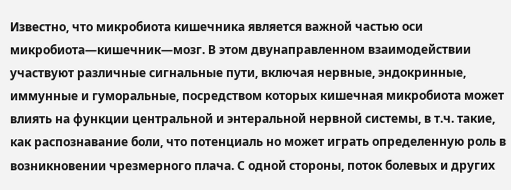Известно, что микробиота кишечника является важной частью оси микробиота—кишечник—мозг. В этом двунаправленном взаимодействии участвуют различные сигнальные пути, включая нервные, эндокринные, иммунные и гуморальные, посредством которых кишечная микробиота может влиять на функции центральной и энтеральной нервной системы, в т.ч. такие, как распознавание боли, что потенциаль но может играть определенную роль в возникновении чрезмерного плача. С одной стороны, поток болевых и других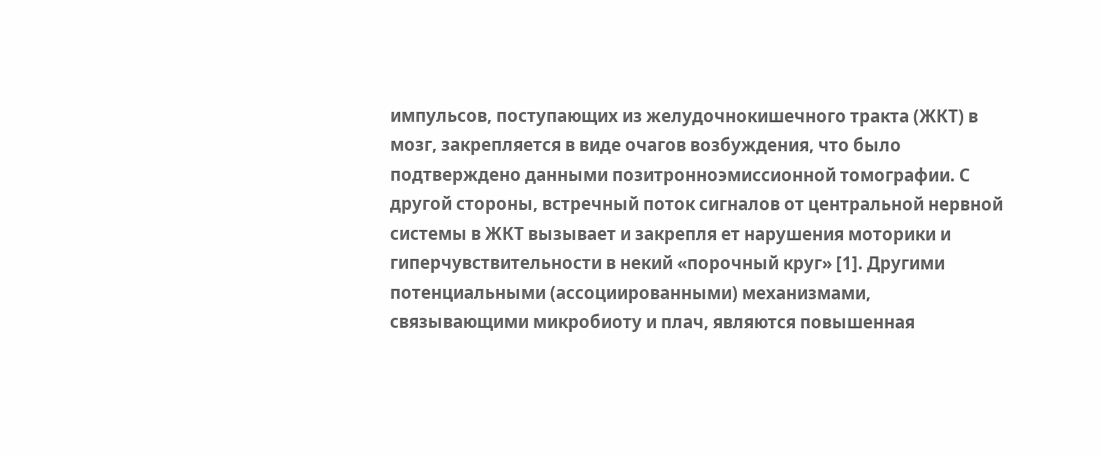импульсов, поступающих из желудочнокишечного тракта (ЖКТ) в мозг, закрепляется в виде очагов возбуждения, что было подтверждено данными позитронноэмиссионной томографии. С другой стороны, встречный поток сигналов от центральной нервной системы в ЖКТ вызывает и закрепля ет нарушения моторики и гиперчувствительности в некий «порочный круг» [1]. Другими потенциальными (ассоциированными) механизмами, связывающими микробиоту и плач, являются повышенная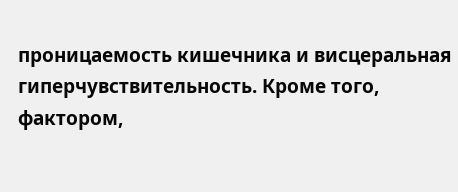проницаемость кишечника и висцеральная гиперчувствительность. Кроме того, фактором,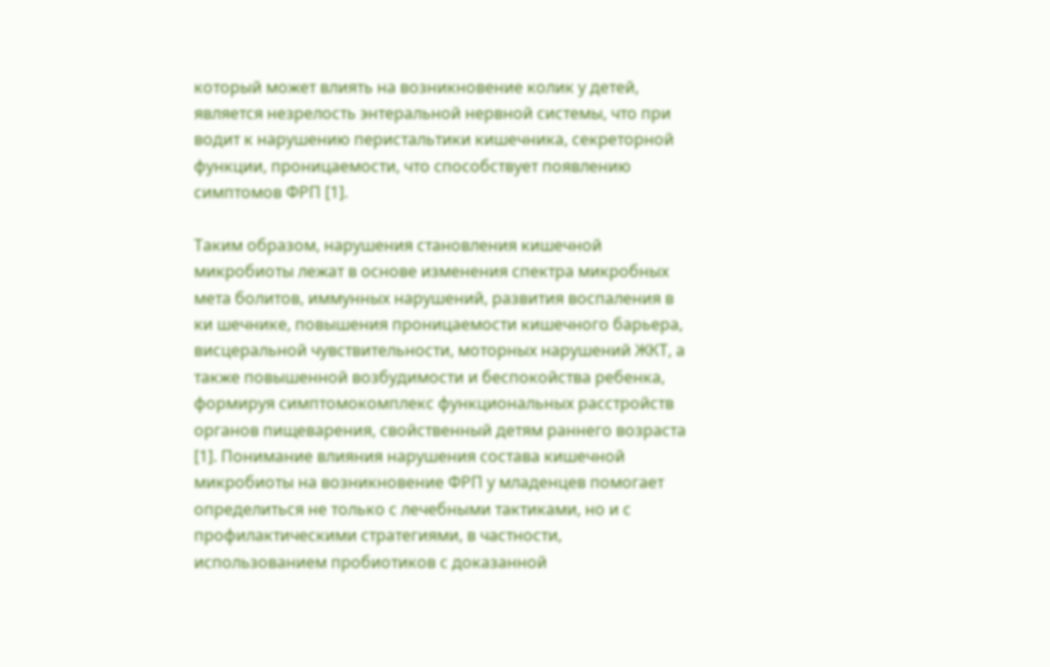который может влиять на возникновение колик у детей, является незрелость энтеральной нервной системы, что при водит к нарушению перистальтики кишечника, секреторной функции, проницаемости, что способствует появлению симптомов ФРП [1].

Таким образом, нарушения становления кишечной микробиоты лежат в основе изменения спектра микробных мета болитов, иммунных нарушений, развития воспаления в ки шечнике, повышения проницаемости кишечного барьера, висцеральной чувствительности, моторных нарушений ЖКТ, а также повышенной возбудимости и беспокойства ребенка, формируя симптомокомплекс функциональных расстройств органов пищеварения, свойственный детям раннего возраста [1]. Понимание влияния нарушения состава кишечной микробиоты на возникновение ФРП у младенцев помогает определиться не только с лечебными тактиками, но и с профилактическими стратегиями, в частности, использованием пробиотиков с доказанной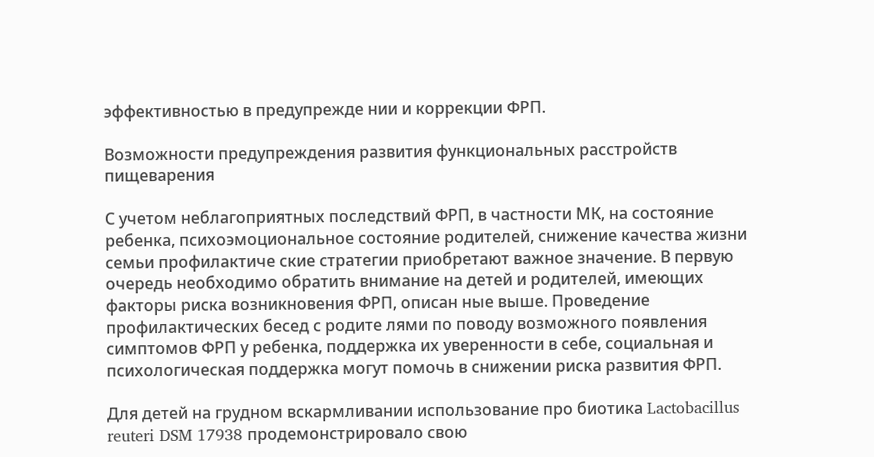эффективностью в предупрежде нии и коррекции ФРП.

Возможности предупреждения развития функциональных расстройств пищеварения

С учетом неблагоприятных последствий ФРП, в частности МК, на состояние ребенка, психоэмоциональное состояние родителей, снижение качества жизни семьи профилактиче ские стратегии приобретают важное значение. В первую очередь необходимо обратить внимание на детей и родителей, имеющих факторы риска возникновения ФРП, описан ные выше. Проведение профилактических бесед с родите лями по поводу возможного появления симптомов ФРП у ребенка, поддержка их уверенности в себе, социальная и психологическая поддержка могут помочь в снижении риска развития ФРП.

Для детей на грудном вскармливании использование про биотика Lactobacillus reuteri DSM 17938 продемонстрировало свою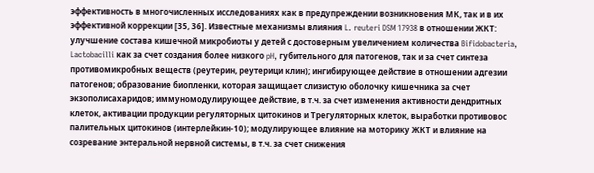эффективность в многочисленных исследованиях как в предупреждении возникновения МК, так и в их эффективной коррекции [35, 36]. Известные механизмы влияния L. reuteri DSM 17938 в отношении ЖКТ: улучшение состава кишечной микробиоты у детей с достоверным увеличением количества Bifidobacteria, Lactobacilli как за счет создания более низкого pH, губительного для патогенов, так и за счет синтеза противомикробных веществ (реутерин, реутерици клин); ингибирующее действие в отношении адгезии патогенов; образование биопленки, которая защищает слизистую оболочку кишечника за счет экзополисахаридов; иммуномодулирующее действие, в т.ч. за счет изменения активности дендритных клеток, активации продукции регуляторных цитокинов и Трегуляторных клеток, выработки противовос палительных цитокинов (интерлейкин-10); модулирующее влияние на моторику ЖКТ и влияние на созревание энтеральной нервной системы, в т.ч. за счет снижения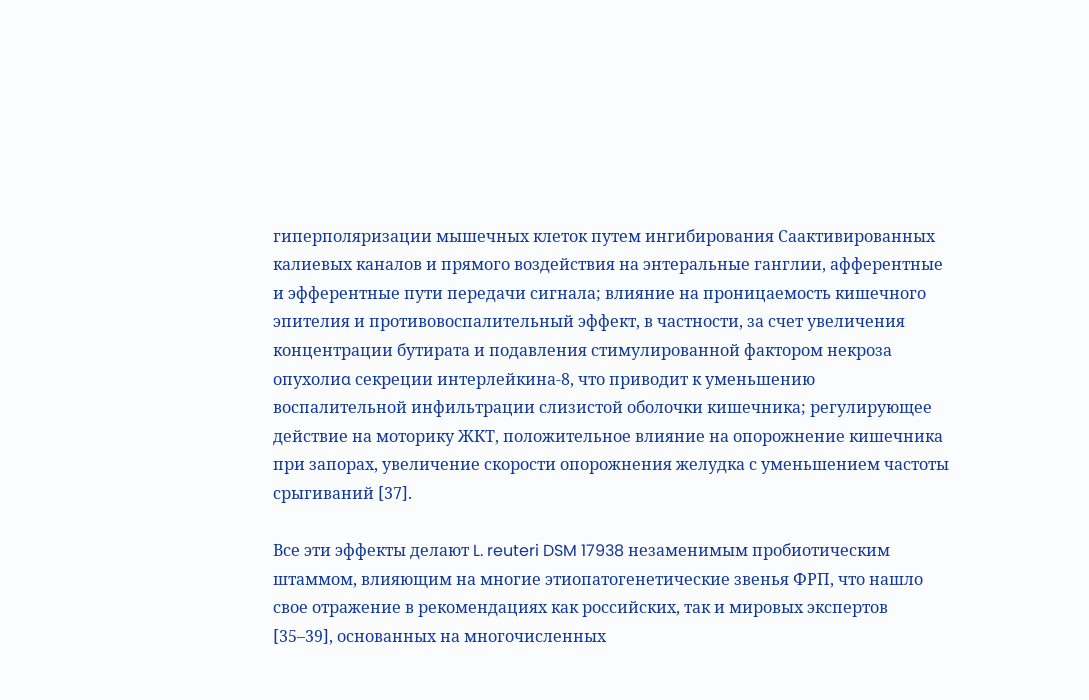гиперполяризации мышечных клеток путем ингибирования Саактивированных калиевых каналов и прямого воздействия на энтеральные ганглии, афферентные и эфферентные пути передачи сигнала; влияние на проницаемость кишечного эпителия и противовоспалительный эффект, в частности, за счет увеличения концентрации бутирата и подавления стимулированной фактором некроза опухолиα секреции интерлейкина-8, что приводит к уменьшению воспалительной инфильтрации слизистой оболочки кишечника; регулирующее действие на моторику ЖКТ, положительное влияние на опорожнение кишечника при запорах, увеличение скорости опорожнения желудка с уменьшением частоты срыгиваний [37].

Все эти эффекты делают L. reuteri DSM 17938 незаменимым пробиотическим штаммом, влияющим на многие этиопатогенетические звенья ФРП, что нашло свое отражение в рекомендациях как российских, так и мировых экспертов [35–39], основанных на многочисленных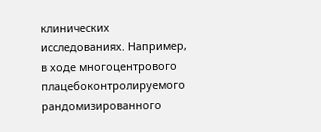клинических исследованиях. Например, в ходе многоцентрового плацебоконтролируемого рандомизированного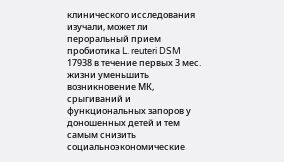клинического исследования изучали, может ли пероральный прием пробиотика L. reuteri DSM 17938 в течение первых 3 мес. жизни уменьшить возникновение МК, срыгиваний и функциональных запоров у доношенных детей и тем самым снизить социальноэкономические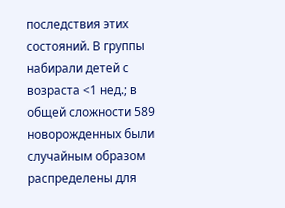последствия этих состояний. В группы набирали детей с возраста <1 нед.; в общей сложности 589 новорожденных были случайным образом распределены для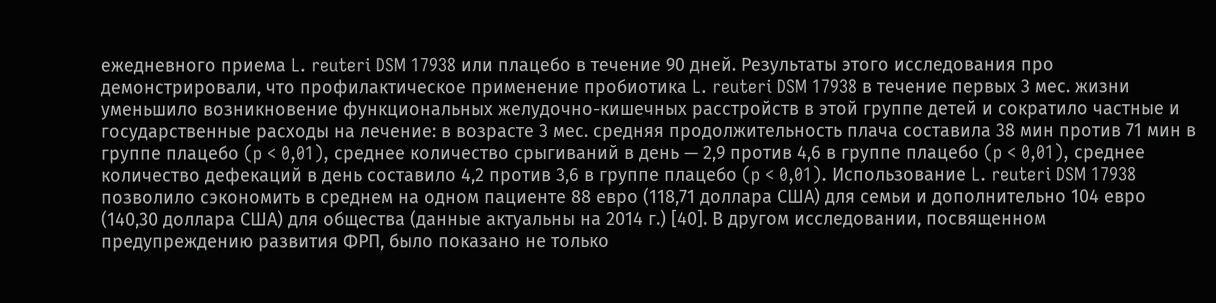ежедневного приема L. reuteri DSM 17938 или плацебо в течение 90 дней. Результаты этого исследования про демонстрировали, что профилактическое применение пробиотика L. reuteri DSM 17938 в течение первых 3 мес. жизни уменьшило возникновение функциональных желудочно-кишечных расстройств в этой группе детей и сократило частные и государственные расходы на лечение: в возрасте 3 мес. средняя продолжительность плача составила 38 мин против 71 мин в группе плацебо (p < 0,01), среднее количество срыгиваний в день — 2,9 против 4,6 в группе плацебо (p < 0,01), среднее количество дефекаций в день составило 4,2 против 3,6 в группе плацебо (p < 0,01). Использование L. reuteri DSM 17938 позволило сэкономить в среднем на одном пациенте 88 евро (118,71 доллара США) для семьи и дополнительно 104 евро (140,30 доллара США) для общества (данные актуальны на 2014 г.) [40]. В другом исследовании, посвященном предупреждению развития ФРП, было показано не только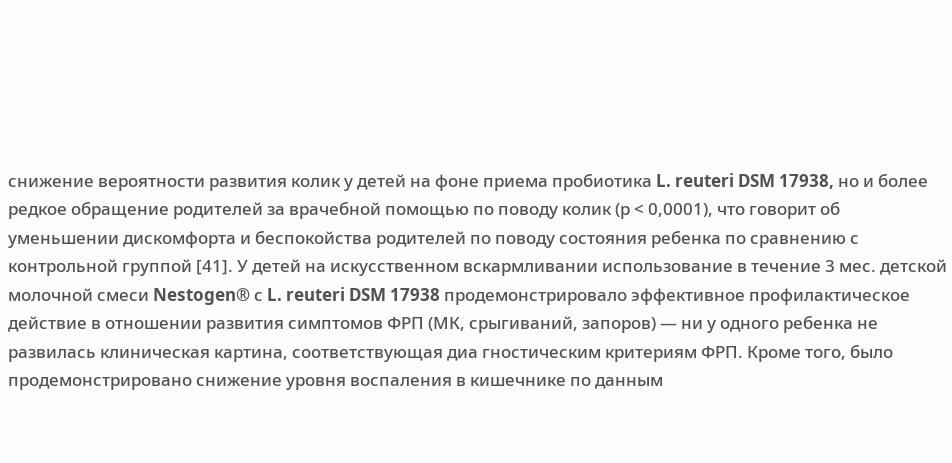снижение вероятности развития колик у детей на фоне приема пробиотика L. reuteri DSM 17938, но и более редкое обращение родителей за врачебной помощью по поводу колик (р < 0,0001), что говорит об уменьшении дискомфорта и беспокойства родителей по поводу состояния ребенка по сравнению с контрольной группой [41]. У детей на искусственном вскармливании использование в течение 3 мес. детской молочной смеси Nestogen® с L. reuteri DSM 17938 продемонстрировало эффективное профилактическое действие в отношении развития симптомов ФРП (МК, срыгиваний, запоров) — ни у одного ребенка не развилась клиническая картина, соответствующая диа гностическим критериям ФРП. Кроме того, было продемонстрировано снижение уровня воспаления в кишечнике по данным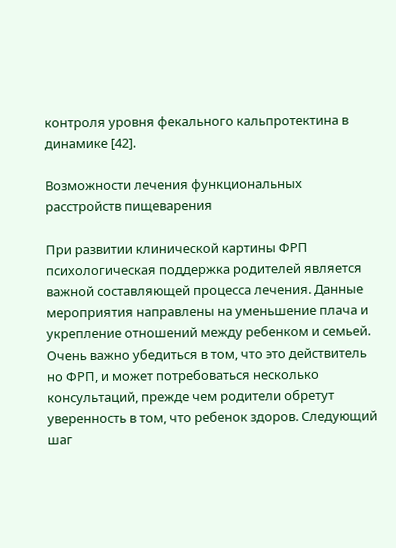контроля уровня фекального кальпротектина в динамике [42].

Возможности лечения функциональных расстройств пищеварения

При развитии клинической картины ФРП психологическая поддержка родителей является важной составляющей процесса лечения. Данные мероприятия направлены на уменьшение плача и укрепление отношений между ребенком и семьей. Очень важно убедиться в том, что это действитель но ФРП, и может потребоваться несколько консультаций, прежде чем родители обретут уверенность в том, что ребенок здоров. Следующий шаг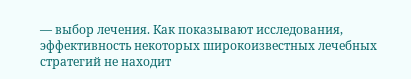— выбор лечения. Как показывают исследования, эффективность некоторых широкоизвестных лечебных стратегий не находит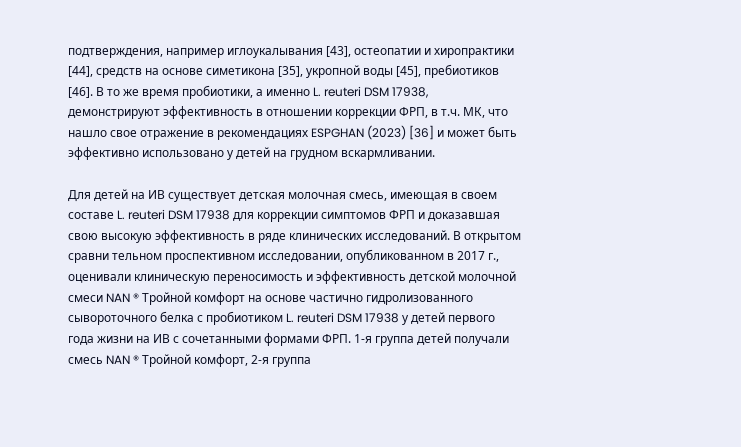подтверждения, например иглоукалывания [43], остеопатии и хиропрактики [44], средств на основе симетикона [35], укропной воды [45], пребиотиков [46]. В то же время пробиотики, а именно L. reuteri DSM 17938, демонстрируют эффективность в отношении коррекции ФРП, в т.ч. МК, что нашло свое отражение в рекомендациях ESPGHAN (2023) [36] и может быть эффективно использовано у детей на грудном вскармливании.

Для детей на ИВ существует детская молочная смесь, имеющая в своем составе L. reuteri DSM 17938 для коррекции симптомов ФРП и доказавшая свою высокую эффективность в ряде клинических исследований. В открытом сравни тельном проспективном исследовании, опубликованном в 2017 г., оценивали клиническую переносимость и эффективность детской молочной смеси NAN ® Тройной комфорт на основе частично гидролизованного сывороточного белка с пробиотиком L. reuteri DSM 17938 у детей первого года жизни на ИВ с сочетанными формами ФРП. 1-я группа детей получали смесь NAN ® Тройной комфорт, 2-я группа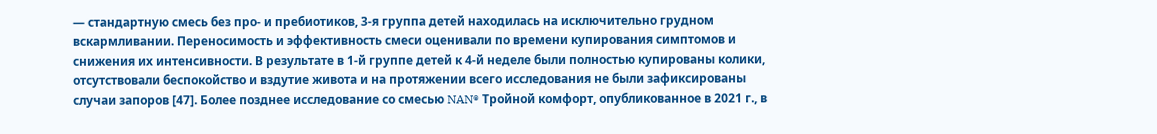— стандартную смесь без про- и пребиотиков, 3-я группа детей находилась на исключительно грудном вскармливании. Переносимость и эффективность смеси оценивали по времени купирования симптомов и снижения их интенсивности. В результате в 1-й группе детей к 4-й неделе были полностью купированы колики, отсутствовали беспокойство и вздутие живота и на протяжении всего исследования не были зафиксированы случаи запоров [47]. Более позднее исследование со смесью NAN® Тройной комфорт, опубликованное в 2021 г., в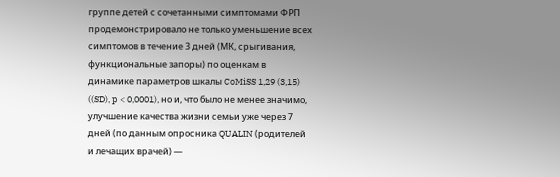группе детей с сочетанными симптомами ФРП продемонстрировало не только уменьшение всех симптомов в течение 3 дней (МК, срыгивания, функциональные запоры) по оценкам в динамике параметров шкалы CoMiSS 1,29 (3,15) ((SD), p < 0,0001), но и, что было не менее значимо, улучшение качества жизни семьи уже через 7 дней (по данным опросника QUALIN (родителей и лечащих врачей) —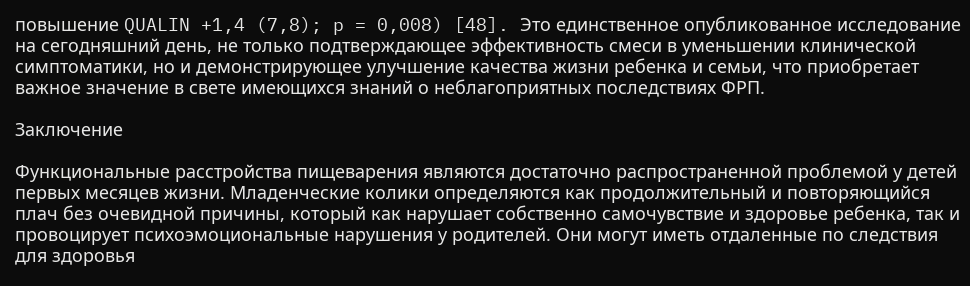повышение QUALIN +1,4 (7,8); p = 0,008) [48]. Это единственное опубликованное исследование на сегодняшний день, не только подтверждающее эффективность смеси в уменьшении клинической симптоматики, но и демонстрирующее улучшение качества жизни ребенка и семьи, что приобретает важное значение в свете имеющихся знаний о неблагоприятных последствиях ФРП.

Заключение

Функциональные расстройства пищеварения являются достаточно распространенной проблемой у детей первых месяцев жизни. Младенческие колики определяются как продолжительный и повторяющийся плач без очевидной причины, который как нарушает собственно самочувствие и здоровье ребенка, так и провоцирует психоэмоциональные нарушения у родителей. Они могут иметь отдаленные по следствия для здоровья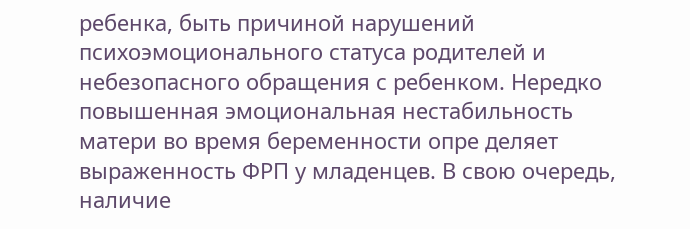ребенка, быть причиной нарушений психоэмоционального статуса родителей и небезопасного обращения с ребенком. Нередко повышенная эмоциональная нестабильность матери во время беременности опре деляет выраженность ФРП у младенцев. В свою очередь, наличие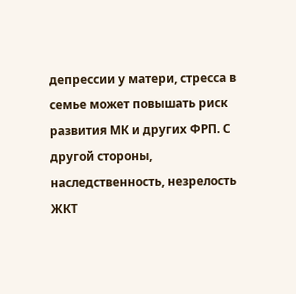депрессии у матери, стресса в семье может повышать риск развития МК и других ФРП. С другой стороны, наследственность, незрелость ЖКТ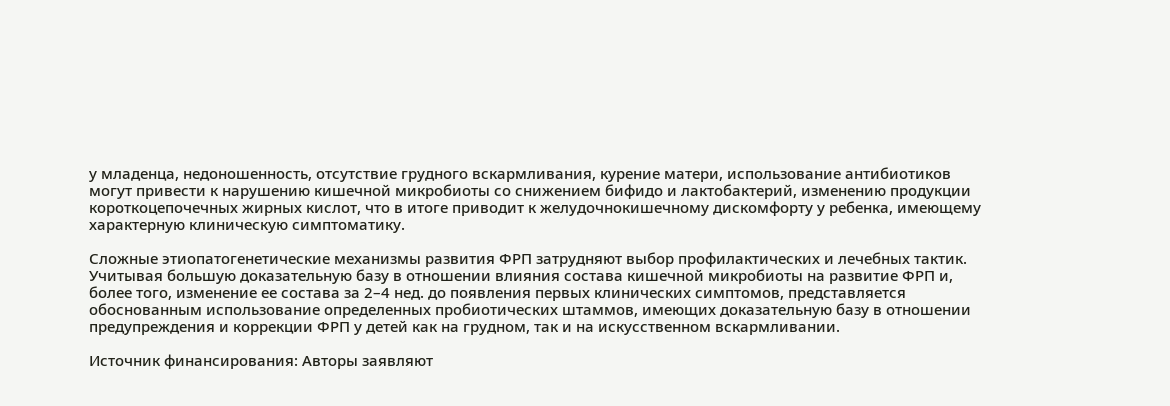у младенца, недоношенность, отсутствие грудного вскармливания, курение матери, использование антибиотиков могут привести к нарушению кишечной микробиоты со снижением бифидо и лактобактерий, изменению продукции короткоцепочечных жирных кислот, что в итоге приводит к желудочнокишечному дискомфорту у ребенка, имеющему характерную клиническую симптоматику.

Сложные этиопатогенетические механизмы развития ФРП затрудняют выбор профилактических и лечебных тактик. Учитывая большую доказательную базу в отношении влияния состава кишечной микробиоты на развитие ФРП и, более того, изменение ее состава за 2–4 нед. до появления первых клинических симптомов, представляется обоснованным использование определенных пробиотических штаммов, имеющих доказательную базу в отношении предупреждения и коррекции ФРП у детей как на грудном, так и на искусственном вскармливании.

Источник финансирования: Авторы заявляют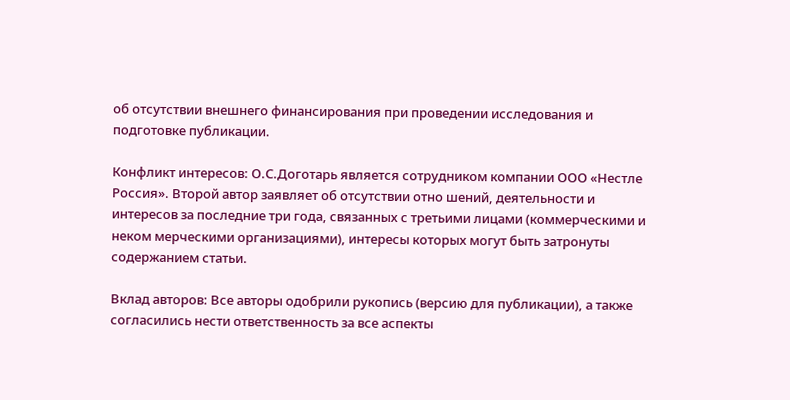об отсутствии внешнего финансирования при проведении исследования и подготовке публикации.

Конфликт интересов: О.С.Доготарь является сотрудником компании ООО «Нестле Россия». Второй автор заявляет об отсутствии отно шений, деятельности и интересов за последние три года, связанных с третьими лицами (коммерческими и неком мерческими организациями), интересы которых могут быть затронуты содержанием статьи.

Вклад авторов: Все авторы одобрили рукопись (версию для публикации), а также согласились нести ответственность за все аспекты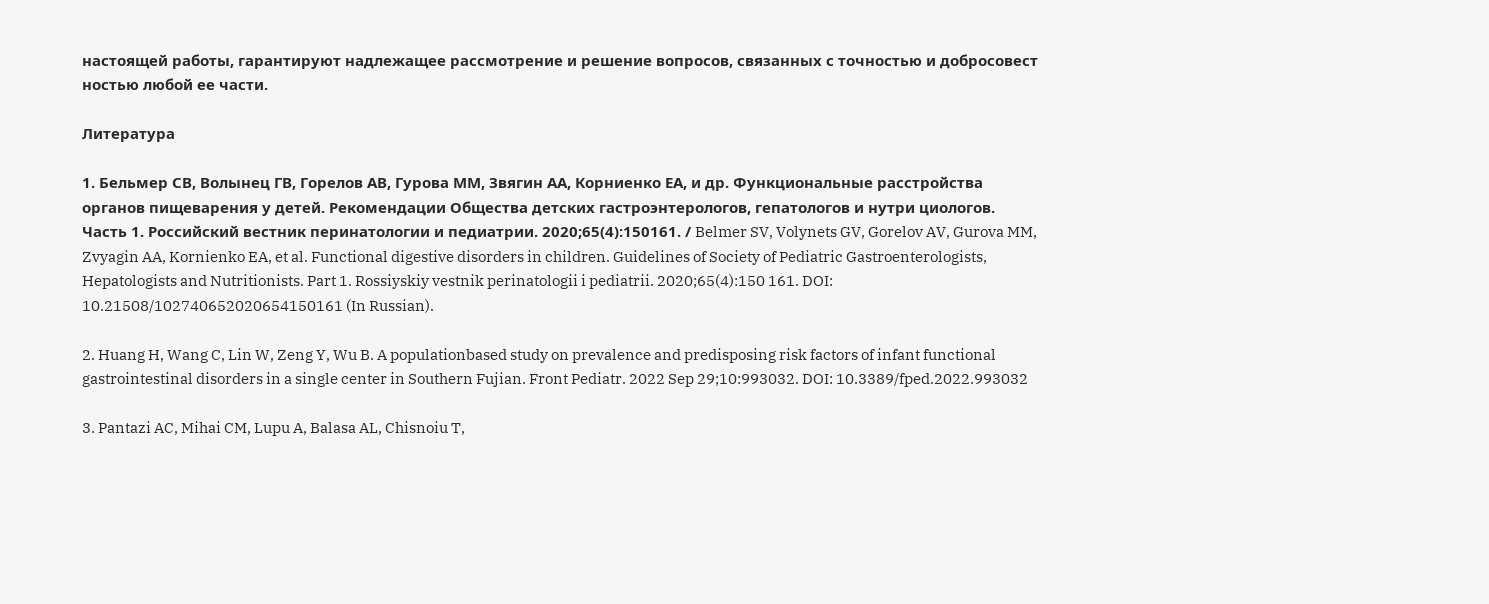настоящей работы, гарантируют надлежащее рассмотрение и решение вопросов, связанных с точностью и добросовест ностью любой ее части.

Литература

1. Бельмер СВ, Волынец ГВ, Горелов АВ, Гурова ММ, Звягин АА, Корниенко ЕА, и др. Функциональные расстройства органов пищеварения у детей. Рекомендации Общества детских гастроэнтерологов, гепатологов и нутри циологов. Часть 1. Российский вестник перинатологии и педиатрии. 2020;65(4):150161. / Belmer SV, Volynets GV, Gorelov AV, Gurova MM, Zvyagin AA, Kornienko EA, et al. Functional digestive disorders in children. Guidelines of Society of Pediatric Gastroenterologists, Hepatologists and Nutritionists. Part 1. Rossiyskiy vestnik perinatologii i pediatrii. 2020;65(4):150 161. DOI: 10.21508/102740652020654150161 (In Russian).

2. Huang H, Wang C, Lin W, Zeng Y, Wu B. A populationbased study on prevalence and predisposing risk factors of infant functional gastrointestinal disorders in a single center in Southern Fujian. Front Pediatr. 2022 Sep 29;10:993032. DOI: 10.3389/fped.2022.993032

3. Pantazi AC, Mihai CM, Lupu A, Balasa AL, Chisnoiu T,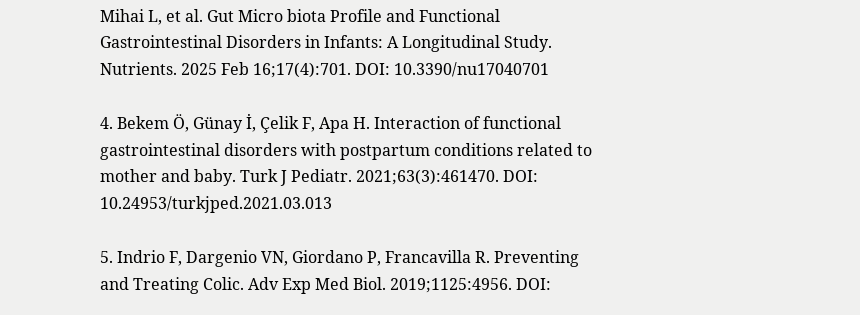Mihai L, et al. Gut Micro biota Profile and Functional Gastrointestinal Disorders in Infants: A Longitudinal Study. Nutrients. 2025 Feb 16;17(4):701. DOI: 10.3390/nu17040701

4. Bekem Ö, Günay İ, Çelik F, Apa H. Interaction of functional gastrointestinal disorders with postpartum conditions related to mother and baby. Turk J Pediatr. 2021;63(3):461470. DOI: 10.24953/turkjped.2021.03.013

5. Indrio F, Dargenio VN, Giordano P, Francavilla R. Preventing and Treating Colic. Adv Exp Med Biol. 2019;1125:4956. DOI: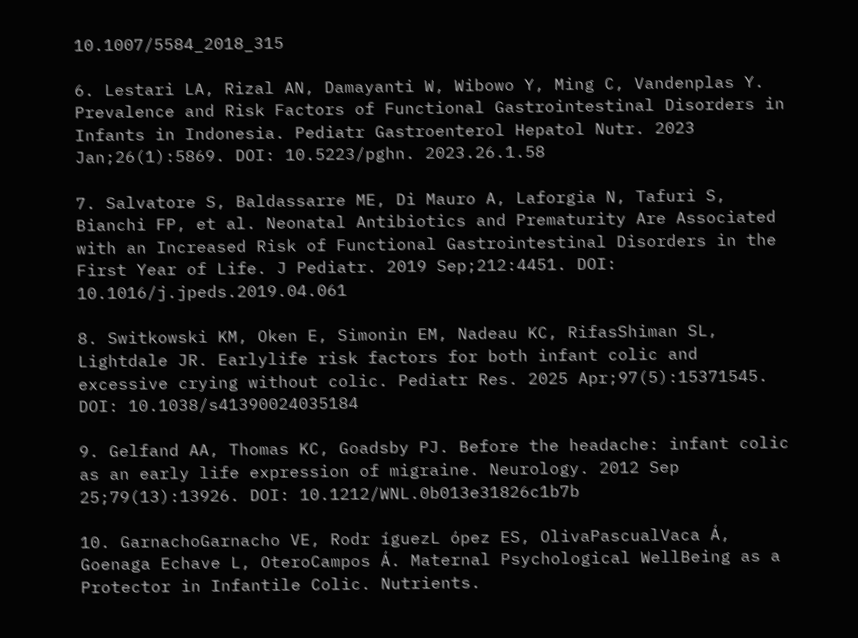10.1007/5584_2018_315

6. Lestari LA, Rizal AN, Damayanti W, Wibowo Y, Ming C, Vandenplas Y. Prevalence and Risk Factors of Functional Gastrointestinal Disorders in Infants in Indonesia. Pediatr Gastroenterol Hepatol Nutr. 2023 Jan;26(1):5869. DOI: 10.5223/pghn. 2023.26.1.58

7. Salvatore S, Baldassarre ME, Di Mauro A, Laforgia N, Tafuri S, Bianchi FP, et al. Neonatal Antibiotics and Prematurity Are Associated with an Increased Risk of Functional Gastrointestinal Disorders in the First Year of Life. J Pediatr. 2019 Sep;212:4451. DOI: 10.1016/j.jpeds.2019.04.061

8. Switkowski KM, Oken E, Simonin EM, Nadeau KC, RifasShiman SL, Lightdale JR. Earlylife risk factors for both infant colic and excessive crying without colic. Pediatr Res. 2025 Apr;97(5):15371545. DOI: 10.1038/s41390024035184

9. Gelfand AA, Thomas KC, Goadsby PJ. Before the headache: infant colic as an early life expression of migraine. Neurology. 2012 Sep 25;79(13):13926. DOI: 10.1212/WNL.0b013e31826c1b7b

10. GarnachoGarnacho VE, Rodr íguezL ópez ES, OlivaPascualVaca Á, Goenaga Echave L, OteroCampos Á. Maternal Psychological WellBeing as a Protector in Infantile Colic. Nutrients.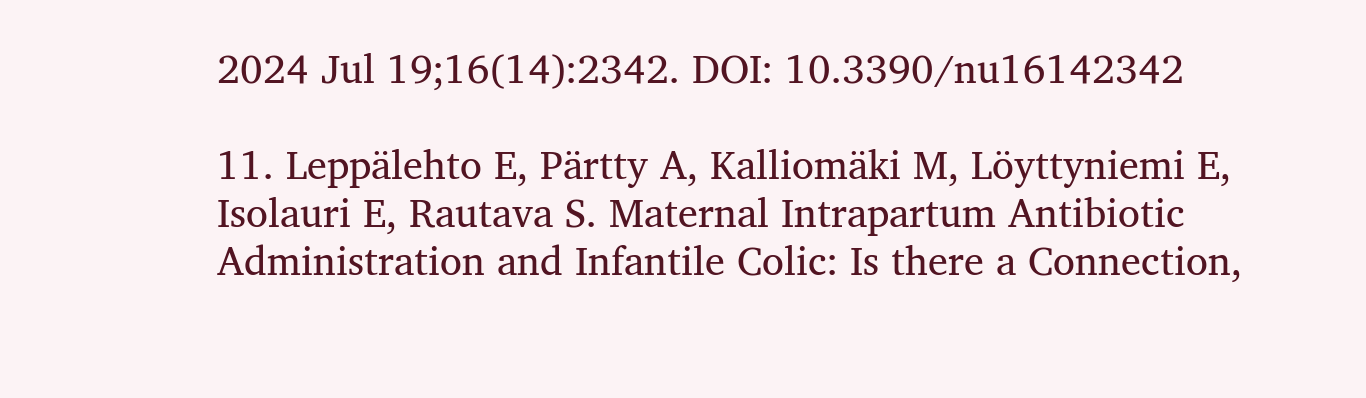2024 Jul 19;16(14):2342. DOI: 10.3390/nu16142342

11. Leppälehto E, Pärtty A, Kalliomäki M, Löyttyniemi E, Isolauri E, Rautava S. Maternal Intrapartum Antibiotic Administration and Infantile Colic: Is there a Connection,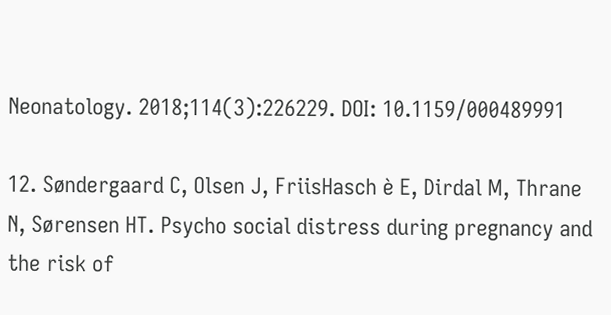Neonatology. 2018;114(3):226229. DOI: 10.1159/000489991

12. Søndergaard C, Olsen J, FriisHasch è E, Dirdal M, Thrane N, Sørensen HT. Psycho social distress during pregnancy and the risk of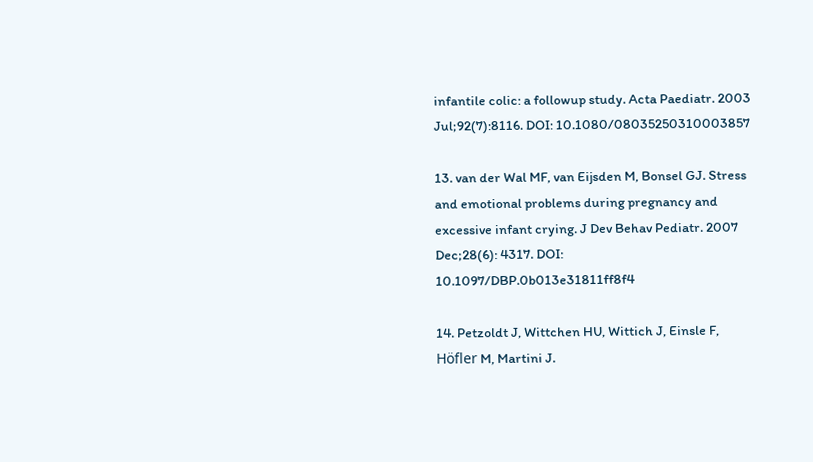infantile colic: a followup study. Acta Paediatr. 2003 Jul;92(7):8116. DOI: 10.1080/08035250310003857

13. van der Wal MF, van Eijsden M, Bonsel GJ. Stress and emotional problems during pregnancy and excessive infant crying. J Dev Behav Pediatr. 2007 Dec;28(6): 4317. DOI: 10.1097/DBP.0b013e31811ff8f4

14. Petzoldt J, Wittchen HU, Wittich J, Einsle F, Höfler M, Martini J.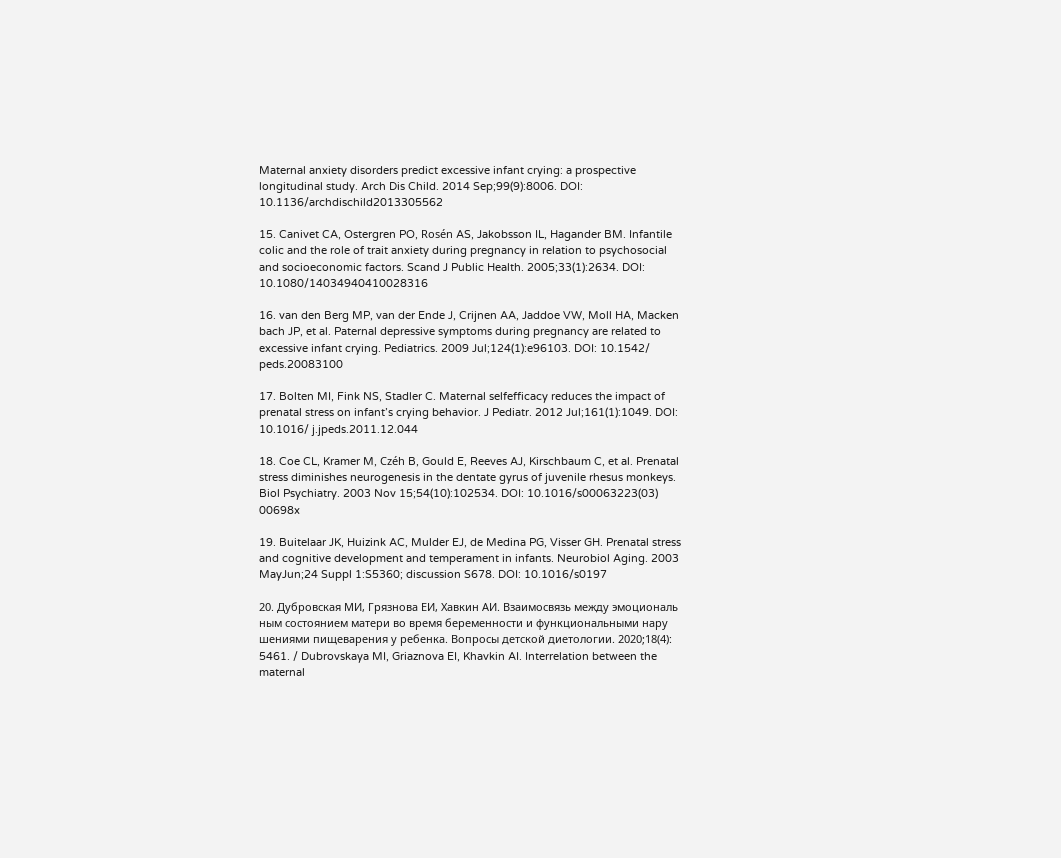Maternal anxiety disorders predict excessive infant crying: a prospective longitudinal study. Arch Dis Child. 2014 Sep;99(9):8006. DOI: 10.1136/archdischild2013305562

15. Canivet CA, Ostergren PO, Rosén AS, Jakobsson IL, Hagander BM. Infantile colic and the role of trait anxiety during pregnancy in relation to psychosocial and socioeconomic factors. Scand J Public Health. 2005;33(1):2634. DOI: 10.1080/14034940410028316

16. van den Berg MP, van der Ende J, Crijnen AA, Jaddoe VW, Moll HA, Macken bach JP, et al. Paternal depressive symptoms during pregnancy are related to excessive infant crying. Pediatrics. 2009 Jul;124(1):e96103. DOI: 10.1542/ peds.20083100

17. Bolten MI, Fink NS, Stadler C. Maternal selfefficacy reduces the impact of prenatal stress on infant’s crying behavior. J Pediatr. 2012 Jul;161(1):1049. DOI: 10.1016/ j.jpeds.2011.12.044

18. Coe CL, Kramer M, Czéh B, Gould E, Reeves AJ, Kirschbaum C, et al. Prenatal stress diminishes neurogenesis in the dentate gyrus of juvenile rhesus monkeys. Biol Psychiatry. 2003 Nov 15;54(10):102534. DOI: 10.1016/s00063223(03) 00698x

19. Buitelaar JK, Huizink AC, Mulder EJ, de Medina PG, Visser GH. Prenatal stress and cognitive development and temperament in infants. Neurobiol Aging. 2003 MayJun;24 Suppl 1:S5360; discussion S678. DOI: 10.1016/s0197

20. Дубровская МИ, Грязнова ЕИ, Хавкин АИ. Взаимосвязь между эмоциональ ным состоянием матери во время беременности и функциональными нару шениями пищеварения у ребенка. Вопросы детской диетологии. 2020;18(4): 5461. / Dubrovskaya MI, Griaznova EI, Khavkin AI. Interrelation between the maternal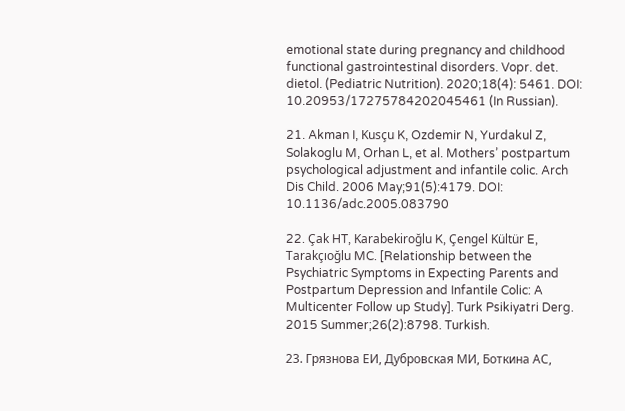emotional state during pregnancy and childhood functional gastrointestinal disorders. Vopr. det. dietol. (Pediatric Nutrition). 2020;18(4): 5461. DOI: 10.20953/17275784202045461 (In Russian).

21. Akman I, Kusçu K, Ozdemir N, Yurdakul Z, Solakoglu M, Orhan L, et al. Mothers’ postpartum psychological adjustment and infantile colic. Arch Dis Child. 2006 May;91(5):4179. DOI: 10.1136/adc.2005.083790

22. Çak HT, Karabekiroğlu K, Çengel Kültür E, Tarakçıoğlu MC. [Relationship between the Psychiatric Symptoms in Expecting Parents and Postpartum Depression and Infantile Colic: A Multicenter Follow up Study]. Turk Psikiyatri Derg. 2015 Summer;26(2):8798. Turkish.

23. Грязнова ЕИ, Дубровская МИ, Боткина АС,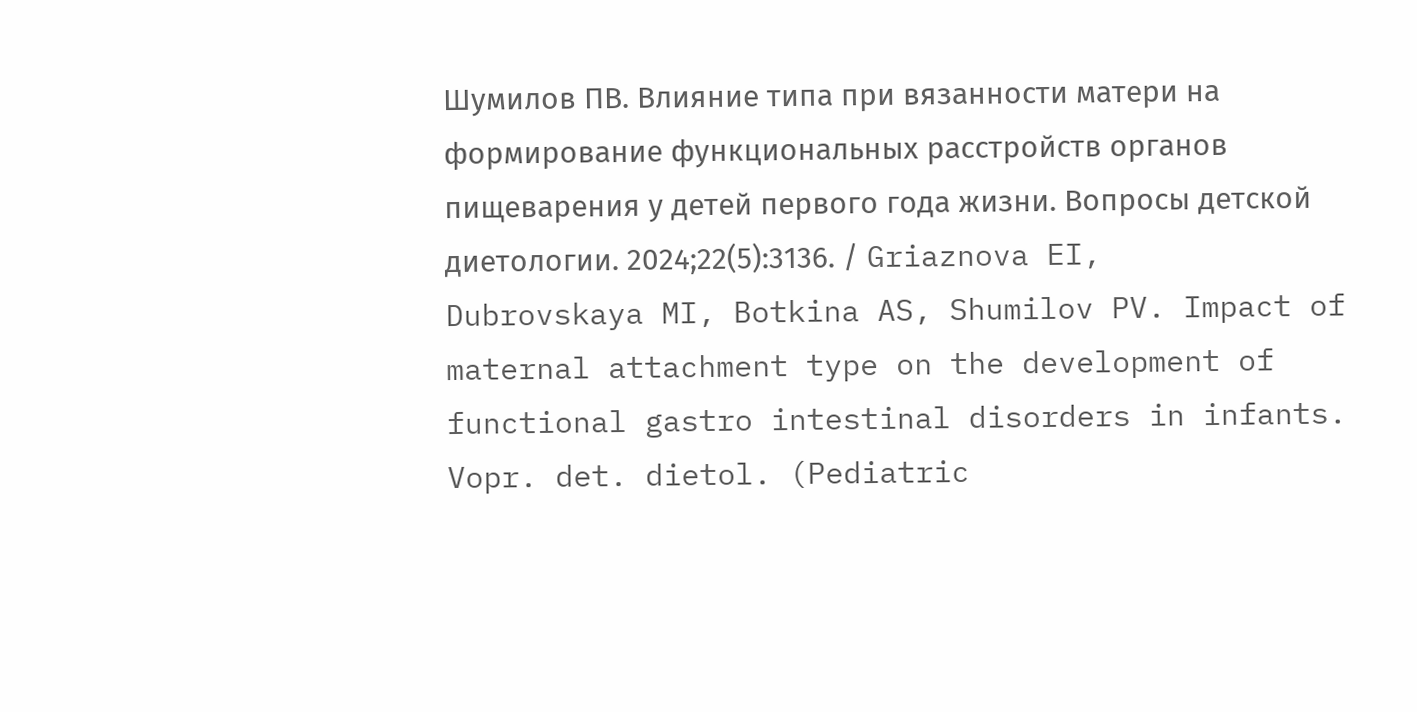Шумилов ПВ. Влияние типа при вязанности матери на формирование функциональных расстройств органов пищеварения у детей первого года жизни. Вопросы детской диетологии. 2024;22(5):3136. / Griaznova EI, Dubrovskaya MI, Botkina AS, Shumilov PV. Impact of maternal attachment type on the development of functional gastro intestinal disorders in infants. Vopr. det. dietol. (Pediatric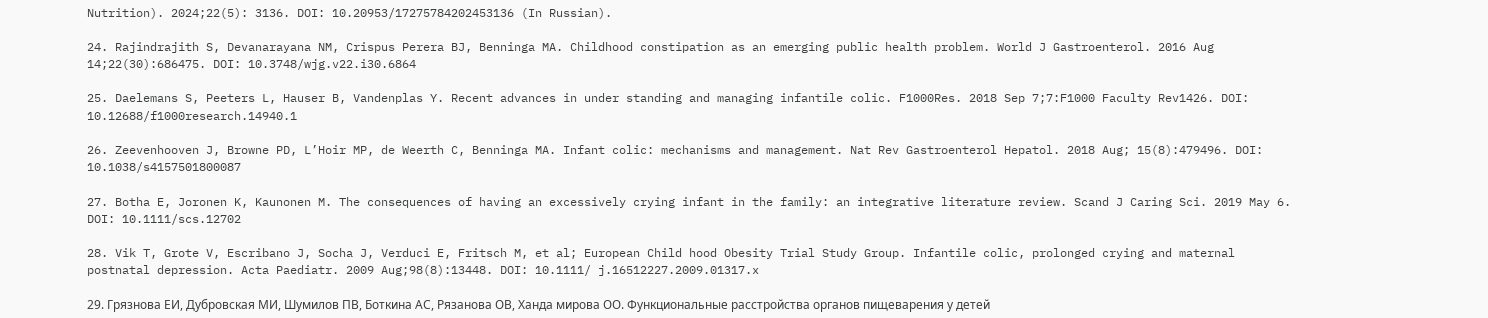Nutrition). 2024;22(5): 3136. DOI: 10.20953/17275784202453136 (In Russian).

24. Rajindrajith S, Devanarayana NM, Crispus Perera BJ, Benninga MA. Childhood constipation as an emerging public health problem. World J Gastroenterol. 2016 Aug 14;22(30):686475. DOI: 10.3748/wjg.v22.i30.6864

25. Daelemans S, Peeters L, Hauser B, Vandenplas Y. Recent advances in under standing and managing infantile colic. F1000Res. 2018 Sep 7;7:F1000 Faculty Rev1426. DOI: 10.12688/f1000research.14940.1

26. Zeevenhooven J, Browne PD, L’Hoir MP, de Weerth C, Benninga MA. Infant colic: mechanisms and management. Nat Rev Gastroenterol Hepatol. 2018 Aug; 15(8):479496. DOI: 10.1038/s4157501800087

27. Botha E, Joronen K, Kaunonen M. The consequences of having an excessively crying infant in the family: an integrative literature review. Scand J Caring Sci. 2019 May 6. DOI: 10.1111/scs.12702

28. Vik T, Grote V, Escribano J, Socha J, Verduci E, Fritsch M, et al; European Child hood Obesity Trial Study Group. Infantile colic, prolonged crying and maternal postnatal depression. Acta Paediatr. 2009 Aug;98(8):13448. DOI: 10.1111/ j.16512227.2009.01317.x

29. Грязнова ЕИ, Дубровская МИ, Шумилов ПВ, Боткина АС, Рязанова ОВ, Ханда мирова ОО. Функциональные расстройства органов пищеварения у детей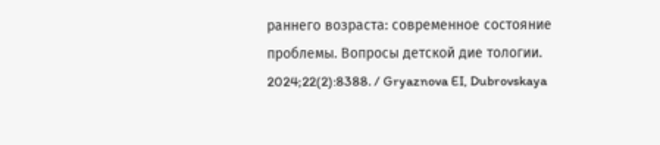раннего возраста: современное состояние проблемы. Вопросы детской дие тологии. 2024;22(2):8388. / Gryaznova EI, Dubrovskaya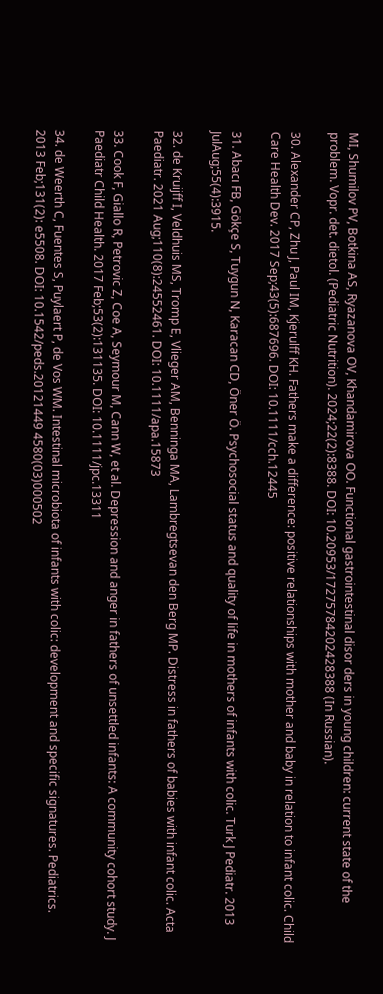MI, Shumilov PV, Botkina AS, Ryazanova OV, Khandamirova OO. Functional gastrointestinal disor ders in young children: current state of the problem. Vopr. det. dietol. (Pediatric Nutrition). 2024;22(2):8388. DOI: 10.20953/17275784202428388 (In Russian).

30. Alexander CP, Zhu J, Paul IM, Kjerulff KH. Fathers make a difference: positive relationships with mother and baby in relation to infant colic. Child Care Health Dev. 2017 Sep;43(5):687696. DOI: 10.1111/cch.12445

31. Abacı FB, Gökçe S, Tuygun N, Karacan CD, Öner Ö. Psychosocial status and quality of life in mothers of infants with colic. Turk J Pediatr. 2013 JulAug;55(4):3915.

32. de Kruijff I, Veldhuis MS, Tromp E, Vlieger AM, Benninga MA, Lambregtsevan den Berg MP. Distress in fathers of babies with infant colic. Acta Paediatr. 2021 Aug;110(8):24552461. DOI: 10.1111/apa.15873

33. Cook F, Giallo R, Petrovic Z, Coe A, Seymour M, Cann W, et al. Depression and anger in fathers of unsettled infants: A community cohort study. J Paediatr Child Health. 2017 Feb;53(2):131135. DOI: 10.1111/jpc.13311

34. de Weerth C, Fuentes S, Puylaert P, de Vos WM. Intestinal microbiota of infants with colic: development and specific signatures. Pediatrics. 2013 Feb;131(2): e5508. DOI: 10.1542/peds.20121449 4580(03)000502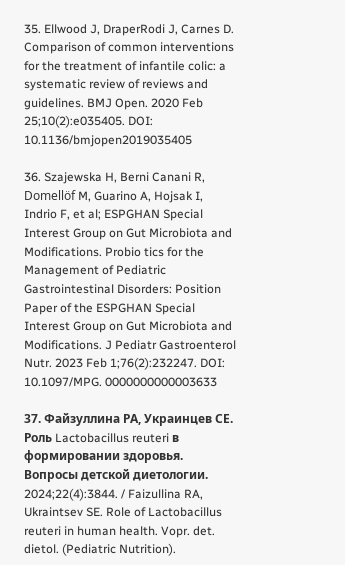35. Ellwood J, DraperRodi J, Carnes D. Comparison of common interventions for the treatment of infantile colic: a systematic review of reviews and guidelines. BMJ Open. 2020 Feb 25;10(2):e035405. DOI: 10.1136/bmjopen2019035405

36. Szajewska H, Berni Canani R, Domellöf M, Guarino A, Hojsak I, Indrio F, et al; ESPGHAN Special Interest Group on Gut Microbiota and Modifications. Probio tics for the Management of Pediatric Gastrointestinal Disorders: Position Paper of the ESPGHAN Special Interest Group on Gut Microbiota and Modifications. J Pediatr Gastroenterol Nutr. 2023 Feb 1;76(2):232247. DOI: 10.1097/MPG. 0000000000003633

37. Файзуллина РА, Украинцев СЕ. Роль Lactobacillus reuteri в формировании здоровья. Вопросы детской диетологии. 2024;22(4):3844. / Faizullina RA, Ukraintsev SE. Role of Lactobacillus reuteri in human health. Vopr. det. dietol. (Pediatric Nutrition).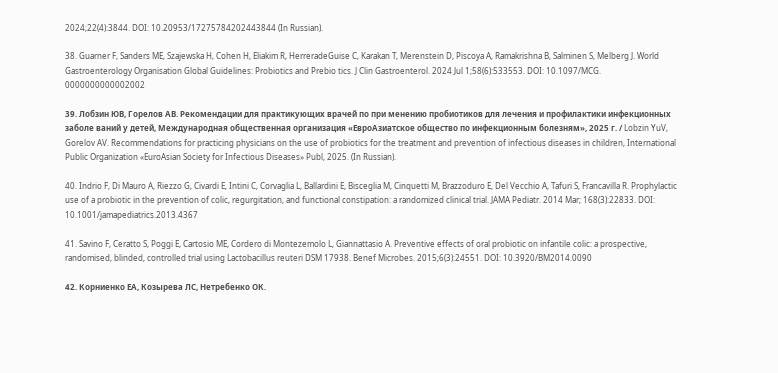2024;22(4):3844. DOI: 10.20953/17275784202443844 (In Russian).

38. Guarner F, Sanders ME, Szajewska H, Cohen H, Eliakim R, HerreradeGuise C, Karakan T, Merenstein D, Piscoya A, Ramakrishna B, Salminen S, Melberg J. World Gastroenterology Organisation Global Guidelines: Probiotics and Prebio tics. J Clin Gastroenterol. 2024 Jul 1;58(6):533553. DOI: 10.1097/MCG. 0000000000002002

39. Лобзин ЮВ, Горелов АВ. Рекомендации для практикующих врачей по при менению пробиотиков для лечения и профилактики инфекционных заболе ваний у детей, Международная общественная организация «ЕвроАзиатское общество по инфекционным болезням», 2025 г. / Lobzin YuV, Gorelov AV. Recommendations for practicing physicians on the use of probiotics for the treatment and prevention of infectious diseases in children, International Public Organization «EuroAsian Society for Infectious Diseases» Publ, 2025. (In Russian).

40. Indrio F, Di Mauro A, Riezzo G, Civardi E, Intini C, Corvaglia L, Ballardini E, Bisceglia M, Cinquetti M, Brazzoduro E, Del Vecchio A, Tafuri S, Francavilla R. Prophylactic use of a probiotic in the prevention of colic, regurgitation, and functional constipation: a randomized clinical trial. JAMA Pediatr. 2014 Mar; 168(3):22833. DOI: 10.1001/jamapediatrics.2013.4367

41. Savino F, Ceratto S, Poggi E, Cartosio ME, Cordero di Montezemolo L, Giannattasio A. Preventive effects of oral probiotic on infantile colic: a prospective, randomised, blinded, controlled trial using Lactobacillus reuteri DSM 17938. Benef Microbes. 2015;6(3):24551. DOI: 10.3920/BM2014.0090

42. Корниенко ЕА, Козырева ЛС, Нетребенко ОК.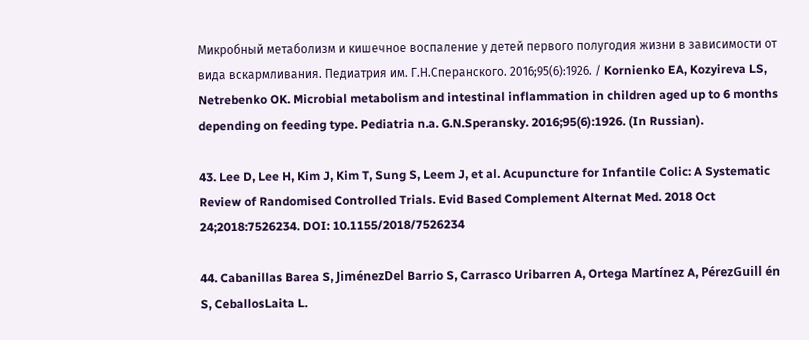Микробный метаболизм и кишечное воспаление у детей первого полугодия жизни в зависимости от вида вскармливания. Педиатрия им. Г.Н.Сперанского. 2016;95(6):1926. / Kornienko EA, Kozyireva LS, Netrebenko OK. Microbial metabolism and intestinal inflammation in children aged up to 6 months depending on feeding type. Pediatria n.a. G.N.Speransky. 2016;95(6):1926. (In Russian).

43. Lee D, Lee H, Kim J, Kim T, Sung S, Leem J, et al. Acupuncture for Infantile Colic: A Systematic Review of Randomised Controlled Trials. Evid Based Complement Alternat Med. 2018 Oct 24;2018:7526234. DOI: 10.1155/2018/7526234

44. Cabanillas Barea S, JiménezDel Barrio S, Carrasco Uribarren A, Ortega Martínez A, PérezGuill én S, CeballosLaita L.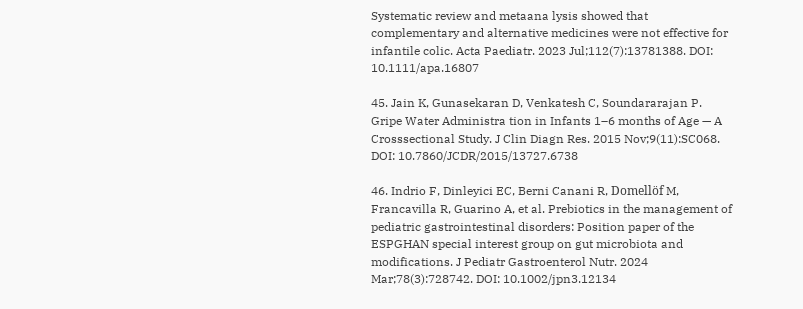Systematic review and metaana lysis showed that complementary and alternative medicines were not effective for infantile colic. Acta Paediatr. 2023 Jul;112(7):13781388. DOI: 10.1111/apa.16807

45. Jain K, Gunasekaran D, Venkatesh C, Soundararajan P. Gripe Water Administra tion in Infants 1–6 months of Age — A Crosssectional Study. J Clin Diagn Res. 2015 Nov;9(11):SC068. DOI: 10.7860/JCDR/2015/13727.6738

46. Indrio F, Dinleyici EC, Berni Canani R, Domellöf M, Francavilla R, Guarino A, et al. Prebiotics in the management of pediatric gastrointestinal disorders: Position paper of the ESPGHAN special interest group on gut microbiota and modifications. J Pediatr Gastroenterol Nutr. 2024 Mar;78(3):728742. DOI: 10.1002/jpn3.12134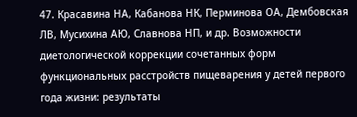47. Красавина НА, Кабанова НК, Перминова ОА, Дембовская ЛВ, Мусихина АЮ, Славнова НП, и др. Возможности диетологической коррекции сочетанных форм функциональных расстройств пищеварения у детей первого года жизни: результаты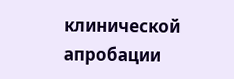клинической апробации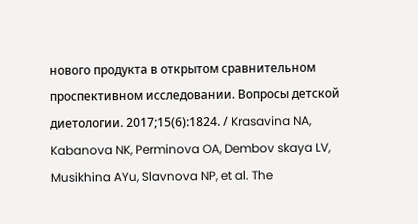нового продукта в открытом сравнительном проспективном исследовании. Вопросы детской диетологии. 2017;15(6):1824. / Krasavina NA, Kabanova NK, Perminova OA, Dembov skaya LV, Musikhina AYu, Slavnova NP, et al. The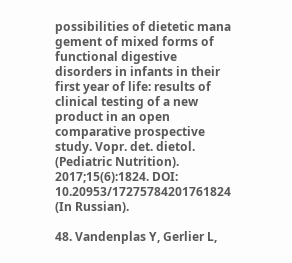possibilities of dietetic mana gement of mixed forms of functional digestive disorders in infants in their first year of life: results of clinical testing of a new product in an open comparative prospective study. Vopr. det. dietol. (Pediatric Nutrition). 2017;15(6):1824. DOI: 10.20953/17275784201761824 (In Russian).

48. Vandenplas Y, Gerlier L,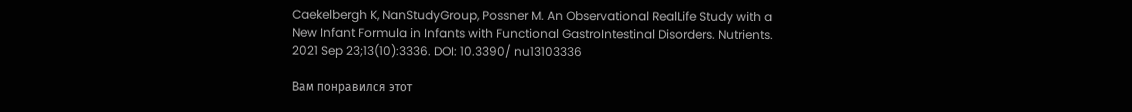Caekelbergh K, NanStudyGroup, Possner M. An Observational RealLife Study with a New Infant Formula in Infants with Functional GastroIntestinal Disorders. Nutrients. 2021 Sep 23;13(10):3336. DOI: 10.3390/ nu13103336

Вам понравился этот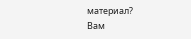материал?
Вам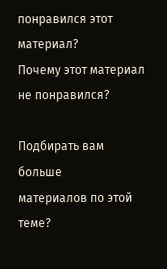понравился этот материал?
Почему этот материал не понравился?

Подбирать вам больше
материалов по этой теме?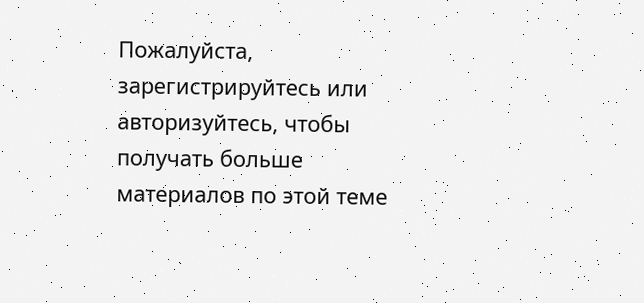Пожалуйста, зарегистрируйтесь или авторизуйтесь, чтобы получать больше материалов по этой теме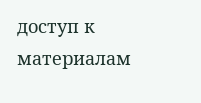доступ к материалам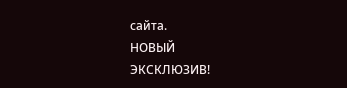сайта.
НОВЫЙ
ЭКСКЛЮЗИВ!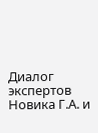Диалог экспертов
Новика Г.А. и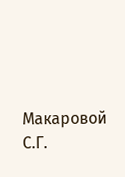Макаровой С.Г.